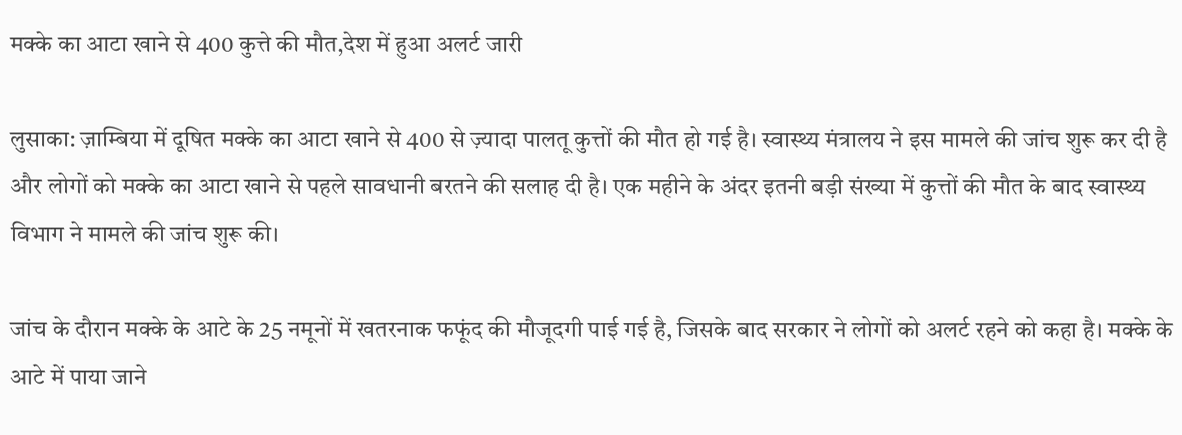मक्के का आटा खाने से 400 कुत्ते की मौत,देश में हुआ अलर्ट जारी

लुसाका: ज़ाम्बिया में दूषित मक्के का आटा खाने से 400 से ज़्यादा पालतू कुत्तों की मौत हो गई है। स्वास्थ्य मंत्रालय ने इस मामले की जांच शुरू कर दी है और लोगों को मक्के का आटा खाने से पहले सावधानी बरतने की सलाह दी है। एक महीने के अंदर इतनी बड़ी संख्या में कुत्तों की मौत के बाद स्वास्थ्य विभाग ने मामले की जांच शुरू की।

जांच के दौरान मक्के के आटे के 25 नमूनों में खतरनाक फफूंद की मौजूदगी पाई गई है, जिसके बाद सरकार ने लोगों को अलर्ट रहने को कहा है। मक्के के आटे में पाया जाने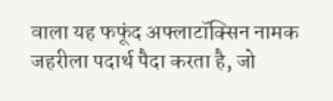वाला यह फफूंद अफ्लाटॉक्सिन नामक जहरीला पदार्थ पैदा करता है, जो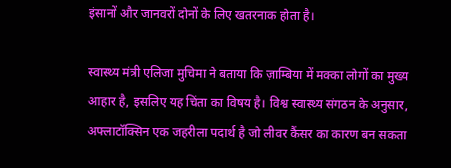इंसानों और जानवरों दोनों के लिए खतरनाक होता है।

स्वास्थ्य मंत्री एलिजा मुचिमा ने बताया कि ज़ाम्बिया में मक्का लोगों का मुख्य आहार है, इसलिए यह चिंता का विषय है। विश्व स्वास्थ्य संगठन के अनुसार, अफ्लाटॉक्सिन एक जहरीला पदार्थ है जो लीवर कैंसर का कारण बन सकता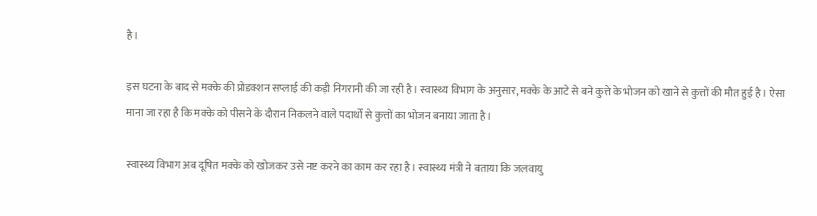है।

इस घटना के बाद से मक्के की प्रोडक्शन सप्लाई की कड़ी निगरानी की जा रही है। स्वास्थ्य विभाग के अनुसार, मक्के के आटे से बने कुत्ते के भोजन को खाने से कुत्तों की मौत हुई है। ऐसा माना जा रहा है कि मक्के को पीसने के दौरान निकलने वाले पदार्थों से कुत्तों का भोजन बनाया जाता है।

स्वास्थ्य विभाग अब दूषित मक्के को खोजकर उसे नष्ट करने का काम कर रहा है। स्वास्थ्य मंत्री ने बताया कि जलवायु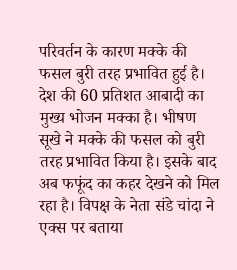परिवर्तन के कारण मक्के की फसल बुरी तरह प्रभावित हुई है। देश की 60 प्रतिशत आबादी का मुख्य भोजन मक्का है। भीषण सूखे ने मक्के की फसल को बुरी तरह प्रभावित किया है। इसके बाद अब फफूंद का कहर देखने को मिल रहा है। विपक्ष के नेता संडे चांदा ने एक्स पर बताया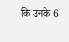कि उनके 6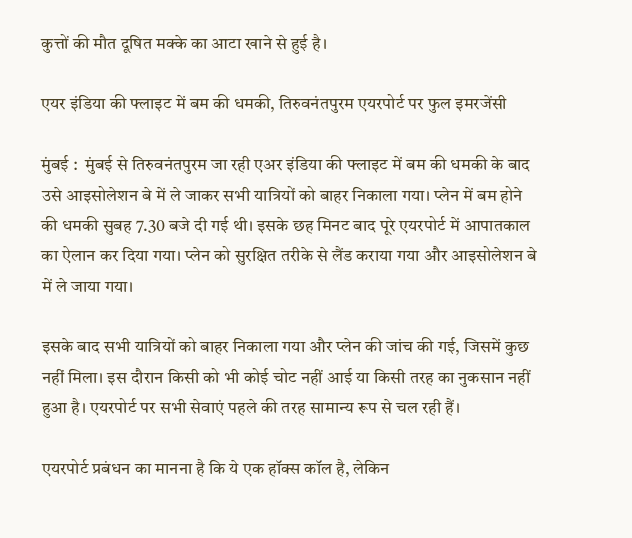कुत्तों की मौत दूषित मक्के का आटा खाने से हुई है।

एयर इंडिया की फ्लाइट में बम की धमकी, तिरुवनंतपुरम एयरपोर्ट पर फुल इमरजेंसी

मुंबई :  मुंबई से तिरुवनंतपुरम जा रही एअर इंडिया की फ्लाइट में बम की धमकी के बाद उसे आइसोलेशन बे में ले जाकर सभी यात्रियों को बाहर निकाला गया। प्लेन में बम होने की धमकी सुबह 7.30 बजे दी गई थी। इसके छह मिनट बाद पूरे एयरपोर्ट में आपातकाल का ऐलान कर दिया गया। प्लेन को सुरक्षित तरीके से लैंड कराया गया और आइसोलेशन बे में ले जाया गया।

इसके बाद सभी यात्रियों को बाहर निकाला गया और प्लेन की जांच की गई, जिसमें कुछ नहीं मिला। इस दौरान किसी को भी कोई चोट नहीं आई या किसी तरह का नुकसान नहीं हुआ है। एयरपोर्ट पर सभी सेवाएं पहले की तरह सामान्य रूप से चल रही हैं।

एयरपोर्ट प्रबंधन का मानना है कि ये एक हॉक्स कॉल है, लेकिन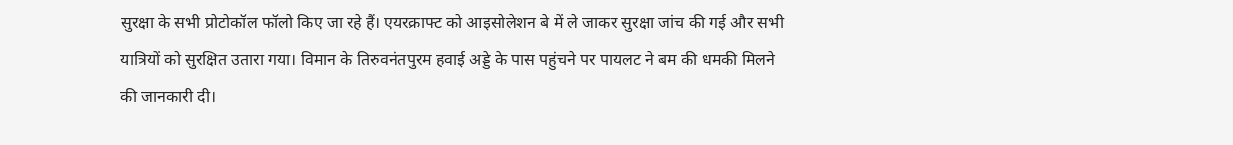सुरक्षा के सभी प्रोटोकॉल फॉलो किए जा रहे हैं। एयरक्राफ्ट को आइसोलेशन बे में ले जाकर सुरक्षा जांच की गई और सभी यात्रियों को सुरक्षित उतारा गया। विमान के तिरुवनंतपुरम हवाई अड्डे के पास पहुंचने पर पायलट ने बम की धमकी मिलने की जानकारी दी।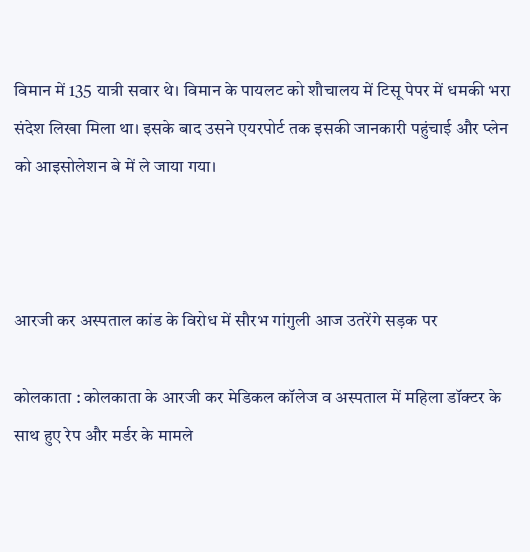विमान में 135 यात्री सवार थे। विमान के पायलट को शौचालय में टिसू पेपर में धमकी भरा संदेश लिखा मिला था। इसके बाद उसने एयरपोर्ट तक इसकी जानकारी पहुंचाई और प्लेन को आइसोलेशन बे में ले जाया गया।



आरजी कर अस्पताल कांड के विरोध में सौरभ गांगुली आज उतरेंगे सड़क पर

कोलकाता : कोलकाता के आरजी कर मेडिकल कॉलेज व अस्पताल में महिला डॉक्टर के साथ हुए रेप और मर्डर के मामले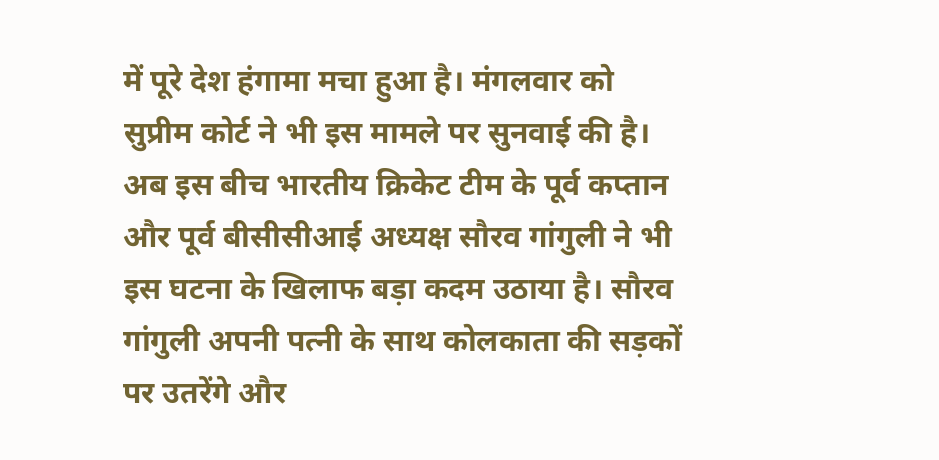में पूरे देश हंगामा मचा हुआ है। मंगलवार को सुप्रीम कोर्ट ने भी इस मामले पर सुनवाई की है। अब इस बीच भारतीय क्रिकेट टीम के पूर्व कप्तान और पूर्व बीसीसीआई अध्यक्ष सौरव गांगुली ने भी इस घटना के खिलाफ बड़ा कदम उठाया है। सौरव गांगुली अपनी पत्नी के साथ कोलकाता की सड़कों पर उतरेंगे और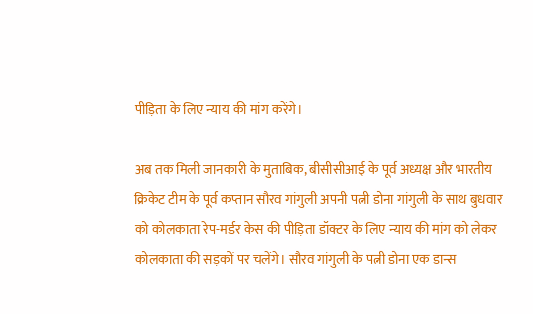पीड़िता के लिए न्याय की मांग करेंगे।

अब तक मिली जानकारी के मुताबिक, बीसीसीआई के पूर्व अध्यक्ष और भारतीय क्रिकेट टीम के पूर्व कप्तान सौरव गांगुली अपनी पत्नी डोना गांगुली के साथ बुधवार को कोलकाता रेप-मर्डर केस की पीड़िता डॉक्टर के लिए न्याय की मांग को लेकर कोलकाता की सड़कों पर चलेंगे। सौरव गांगुली के पत्नी डोना एक डान्स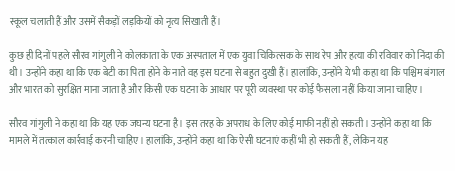स्कूल चलाती हैं और उसमें सैकड़ों लड़कियों को नृत्य सिखाती हैं।

कुछ ही दिनों पहले सौरव गांगुली ने कोलकाता के एक अस्पताल में एक युवा चिकित्सक के साथ रेप और हत्या की रविवार को निंदा की थी। उन्होंने कहा था कि एक बेटी का पिता होने के नाते वह इस घटना से बहुत दुखी हैं। हालांकि, उन्होंने ये भी कहा था कि पश्चिम बंगाल और भारत को सुरक्षित माना जाता है और किसी एक घटना के आधार पर पूरी व्यवस्था पर कोई फैसला नहीं किया जाना चाहिए।

सौरव गांगुली ने कहा था कि यह एक जघन्य घटना है। इस तरह के अपराध के लिए कोई माफी नहीं हो सकती। उन्होंने कहा था कि मामले में तत्काल कार्रवाई करनी चाहिए। हालांकि, उन्होंने कहा था कि ऐसी घटनाएं कहीं भी हो सकती हैं, लेकिन यह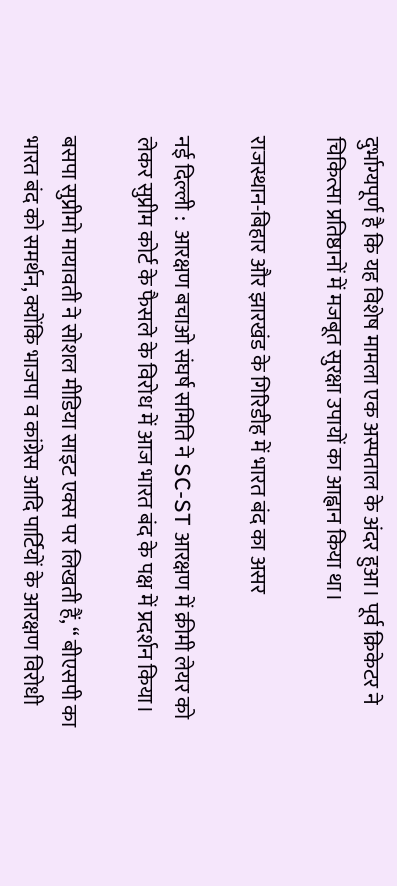दुर्भाग्यपूर्ण है कि यह विशेष मामला एक अस्पताल के अंदर हुआ। पूर्व क्रिकेटर ने चिकित्सा प्रतिष्ठानों में मजबूत सुरक्षा उपायों का आह्वान किया था।

राजस्थान-बिहार और झारखंड के गिरिडीह में भारत बंद का असर

नई दिल्ली :  आरक्षण बचाओ संघर्ष समिति ने SC-ST आरक्षण में क्रीमी लेयर को लेकर सुप्रीम कोर्ट के फैसले के विरोध में आज भारत बंद के पक्ष में प्रदर्शन किया।

बसपा सुप्रीमो मायावती ने सोशल मीडिया साइट एक्स पर लिखती हैं, “ बीएसपी का भारत बंद को समर्थन, क्योंकि भाजपा व कांग्रेस आदि पार्टियों के आरक्षण विरोधी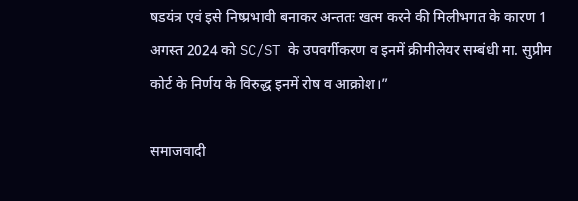षडयंत्र एवं इसे निष्प्रभावी बनाकर अन्ततः खत्म करने की मिलीभगत के कारण 1 अगस्त 2024 को SC/ST के उपवर्गीकरण व इनमें क्रीमीलेयर सम्बंधी मा. सुप्रीम कोर्ट के निर्णय के विरुद्ध इनमें रोष व आक्रोश।”

समाजवादी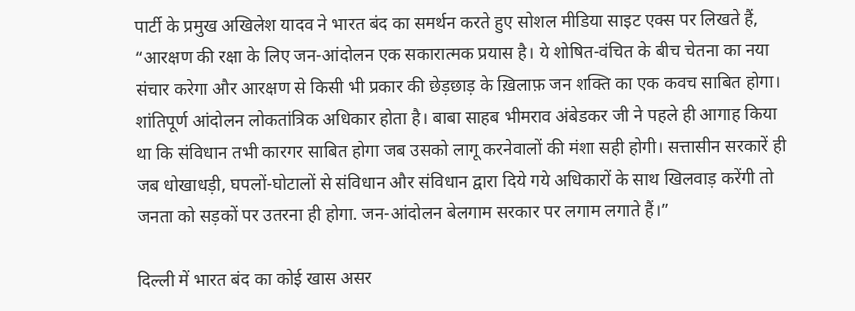पार्टी के प्रमुख अखिलेश यादव ने भारत बंद का समर्थन करते हुए सोशल मीडिया साइट एक्स पर लिखते हैं, “आरक्षण की रक्षा के लिए जन-आंदोलन एक सकारात्मक प्रयास है। ये शोषित-वंचित के बीच चेतना का नया संचार करेगा और आरक्षण से किसी भी प्रकार की छेड़छाड़ के ख़िलाफ़ जन शक्ति का एक कवच साबित होगा। शांतिपूर्ण आंदोलन लोकतांत्रिक अधिकार होता है। बाबा साहब भीमराव अंबेडकर जी ने पहले ही आगाह किया था कि संविधान तभी कारगर साबित होगा जब उसको लागू करनेवालों की मंशा सही होगी। सत्तासीन सरकारें ही जब धोखाधड़ी, घपलों-घोटालों से संविधान और संविधान द्वारा दिये गये अधिकारों के साथ खिलवाड़ करेंगी तो जनता को सड़कों पर उतरना ही होगा. जन-आंदोलन बेलगाम सरकार पर लगाम लगाते हैं।”

दिल्ली में भारत बंद का कोई खास असर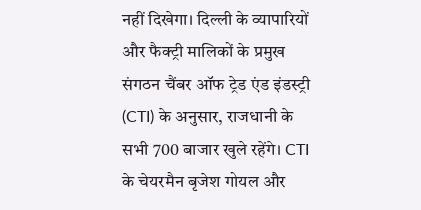नहीं दिखेगा। दिल्ली के व्यापारियों और फैक्ट्री मालिकों के प्रमुख संगठन चैंबर ऑफ ट्रेड एंड इंडस्ट्री (CTI) के अनुसार, राजधानी के सभी 700 बाजार खुले रहेंगे। CTI के चेयरमैन बृजेश गोयल और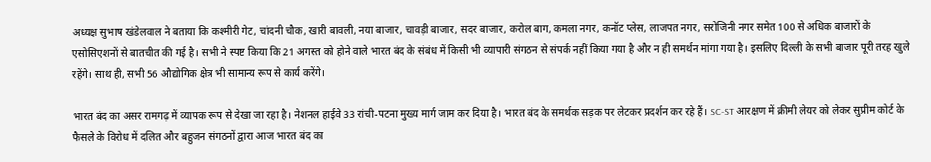अध्यक्ष सुभाष खंडेलवाल ने बताया कि कश्मीरी गेट, चांदनी चौक, खारी बावली, नया बाजार, चावड़ी बाजार, सदर बाजार, करोल बाग, कमला नगर, कनॉट प्लेस, लाजपत नगर, सरोजिनी नगर समेत 100 से अधिक बाजारों के एसोसिएशनों से बातचीत की गई है। सभी ने स्पष्ट किया कि 21 अगस्त को होने वाले भारत बंद के संबंध में किसी भी व्यापारी संगठन से संपर्क नहीं किया गया है और न ही समर्थन मांगा गया है। इसलिए दिल्ली के सभी बाजार पूरी तरह खुले रहेंगे। साथ ही, सभी 56 औद्योगिक क्षेत्र भी सामान्य रूप से कार्य करेंगे।

भारत बंद का असर रामगढ़ में व्यापक रूप से देखा जा रहा है। नेशनल हाईवे 33 रांची-पटना मुख्य मार्ग जाम कर दिया है। भारत बंद के समर्थक सड़क पर लेटकर प्रदर्शन कर रहे हैं। SC-ST आरक्षण में क्रीमी लेयर को लेकर सुप्रीम कोर्ट के फैसले के विरोध में दलित और बहुजन संगठनों द्वारा आज भारत बंद का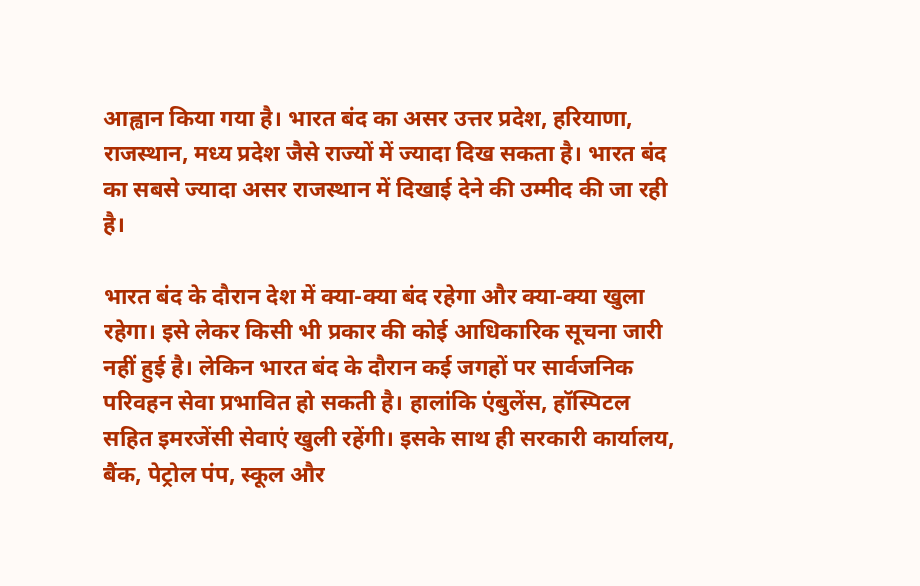आह्वान किया गया है। भारत बंद का असर उत्तर प्रदेश, हरियाणा, राजस्थान, मध्य प्रदेश जैसे राज्यों में ज्यादा दिख सकता है। भारत बंद का सबसे ज्यादा असर राजस्थान में दिखाई देने की उम्मीद की जा रही है।

भारत बंद के दौरान देश में क्या-क्या बंद रहेगा और क्या-क्या खुला रहेगा। इसे लेकर किसी भी प्रकार की कोई आधिकारिक सूचना जारी नहीं हुई है। लेकिन भारत बंद के दौरान कई जगहों पर सार्वजनिक परिवहन सेवा प्रभावित हो सकती है। हालांकि एंबुलेंस, हॉस्पिटल सहित इमरजेंसी सेवाएं खुली रहेंगी। इसके साथ ही सरकारी कार्यालय, बैंक, पेट्रोल पंप, स्कूल और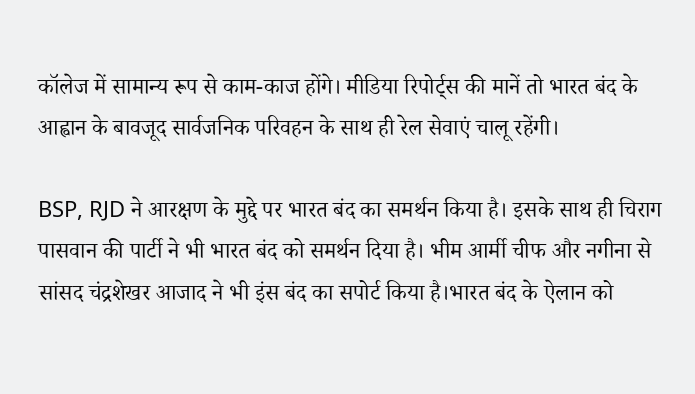कॉलेज में सामान्य रूप से काम-काज होंगे। मीडिया रिपोर्ट्स की मानें तो भारत बंद के आह्वान के बावजूद सार्वजनिक परिवहन के साथ ही रेल सेवाएं चालू रहेंगी।

BSP, RJD ने आरक्षण के मुद्दे पर भारत बंद का समर्थन किया है। इसके साथ ही चिराग पासवान की पार्टी ने भी भारत बंद को समर्थन दिया है। भीम आर्मी चीफ और नगीना से सांसद चंद्रशेखर आजाद ने भी इंस बंद का सपोर्ट किया है।भारत बंद के ऐलान को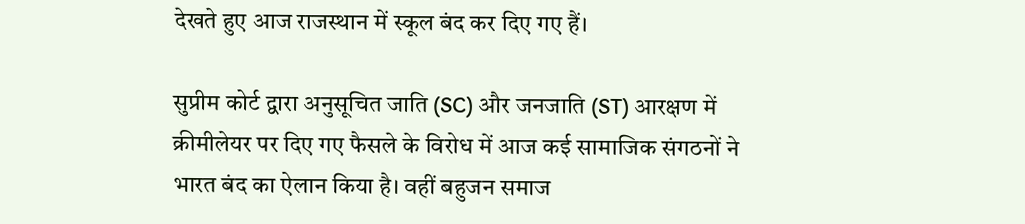देखते हुए आज राजस्थान में स्कूल बंद कर दिए गए हैं।

सुप्रीम कोर्ट द्वारा अनुसूचित जाति (SC) और जनजाति (ST) आरक्षण में क्रीमीलेयर पर दिए गए फैसले के विरोध में आज कई सामाजिक संगठनों ने भारत बंद का ऐलान किया है। वहीं बहुजन समाज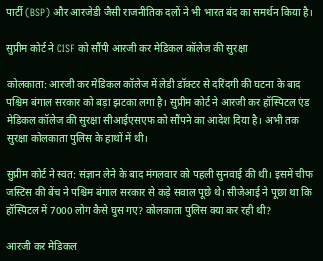पार्टी (BSP) और आरजेडी जैसी राजनीतिक दलों ने भी भारत बंद का समर्थन किया है।

सुप्रीम कोर्ट ने CISF को सौंपी आरजी कर मेडिकल कॉलेज की सुरक्षा

कोलकाता: आरजी कर मेडिकल कॉलेज में लेडी डॉक्टर से दरिंदगी की घटना के बाद पश्चिम बंगाल सरकार को बड़ा झटका लगा है। सुप्रीम कोर्ट ने आरजी कर हॉस्पिटल एंड मेडिकल कॉलेज की सुरक्षा सीआईएसएफ को सौंपने का आदेश दिया है। अभी तक सुरक्षा कोलकाता पुलिस के हाथों में थी।

सुप्रीम कोर्ट ने स्वत: संज्ञान लेने के बाद मंगलवार को पहली सुनवाई की थी। इसमें चीफ जस्टिस की बेंच ने पश्चिम बंगाल सरकार से कड़े सवाल पूछे थे। सीजेआई ने पूछा था कि हॉस्पिटल में 7000 लोग कैसे घुस गए? कोलकाता पुलिस क्या कर रही थी?

आरजी कर मेडिकल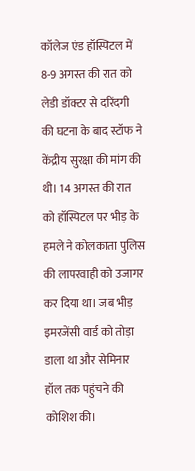कॉलेज एंड हॉस्पिटल में 8-9 अगस्त की रात को लेडी डॉक्टर से दरिंदगी की घटना के बाद स्टॉफ ने केंद्रीय सुरक्षा की मांग की थी। 14 अगस्त की रात को हॉस्पिटल पर भीड़ के हमले ने कोलकाता पुलिस की लापरवाही को उजागर कर दिया था। जब भीड़ इमरजेंसी वार्ड को तोड़ा डाला था और सेमिनार हॉल तक पहुंचने की कोशिश की।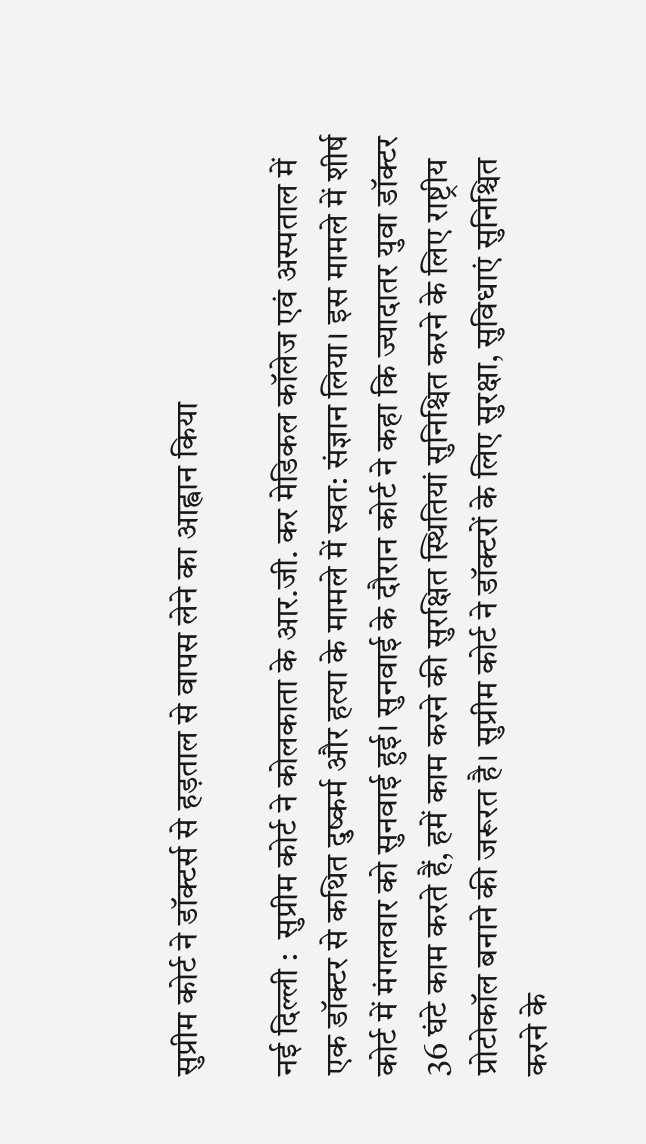सुप्रीम कोर्ट ने डॉक्टर्स से हड़ताल से वापस लेने का आह्वान किया

नई दिल्ली :  सुप्रीम कोर्ट ने कोलकाता के आर.जी. कर मेडिकल कॉलेज एवं अस्पताल में एक डॉक्टर से कथित दुष्कर्म और हत्या के मामले में स्वत: संज्ञान लिया। इस मामले में शीर्ष कोर्ट में मंगलवार को सुनवाई हुई। सुनवाई के दौरान कोर्ट ने कहा कि ज्यादातर युवा डॉक्टर 36 घंटे काम करते हैं, हमें काम करने की सुरक्षित स्थितियां सुनिश्चित करने के लिए राष्ट्रीय प्रोटोकॉल बनाने की जरूरत है। सुप्रीम कोर्ट ने डॉक्टरों के लिए सुरक्षा, सुविधाएं सुनिश्चित करने के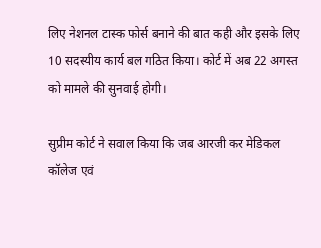लिए नेशनल टास्क फोर्स बनाने की बात कही और इसके लिए 10 सदस्यीय कार्य बल गठित किया। कोर्ट में अब 22 अगस्त को मामले की सुनवाई होगी।

सुप्रीम कोर्ट ने सवाल किया कि जब आरजी कर मेडिकल कॉलेज एवं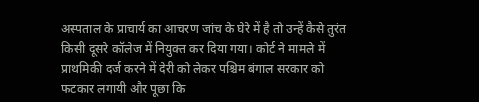अस्पताल के प्राचार्य का आचरण जांच के घेरे में है तो उन्हें कैसे तुरंत किसी दूसरे कॉलेज में नियुक्त कर दिया गया। कोर्ट ने मामले में प्राथमिकी दर्ज करने में देरी को लेकर पश्चिम बंगाल सरकार को फटकार लगायी और पूछा कि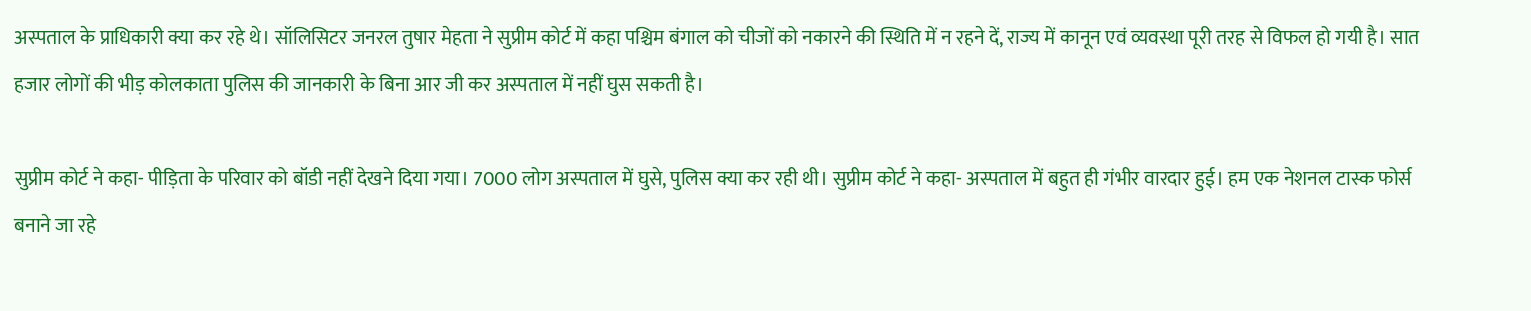अस्पताल के प्राधिकारी क्या कर रहे थे। सॉलिसिटर जनरल तुषार मेहता ने सुप्रीम कोर्ट में कहा पश्चिम बंगाल को चीजों को नकारने की स्थिति में न रहने दें, राज्य में कानून एवं व्यवस्था पूरी तरह से विफल हो गयी है। सात हजार लोगों की भीड़ कोलकाता पुलिस की जानकारी के बिना आर जी कर अस्पताल में नहीं घुस सकती है।

सुप्रीम कोर्ट ने कहा- पीड़िता के परिवार को बॉडी नहीं देखने दिया गया। 7000 लोग अस्पताल में घुसे, पुलिस क्या कर रही थी। सुप्रीम कोर्ट ने कहा- अस्पताल में बहुत ही गंभीर वारदार हुई। हम एक नेशनल टास्क फोर्स बनाने जा रहे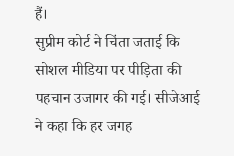हैं।
सुप्रीम कोर्ट ने चिंता जताई कि सोशल मीडिया पर पीड़िता की पहचान उजागर की गई। सीजेआई ने कहा कि हर जगह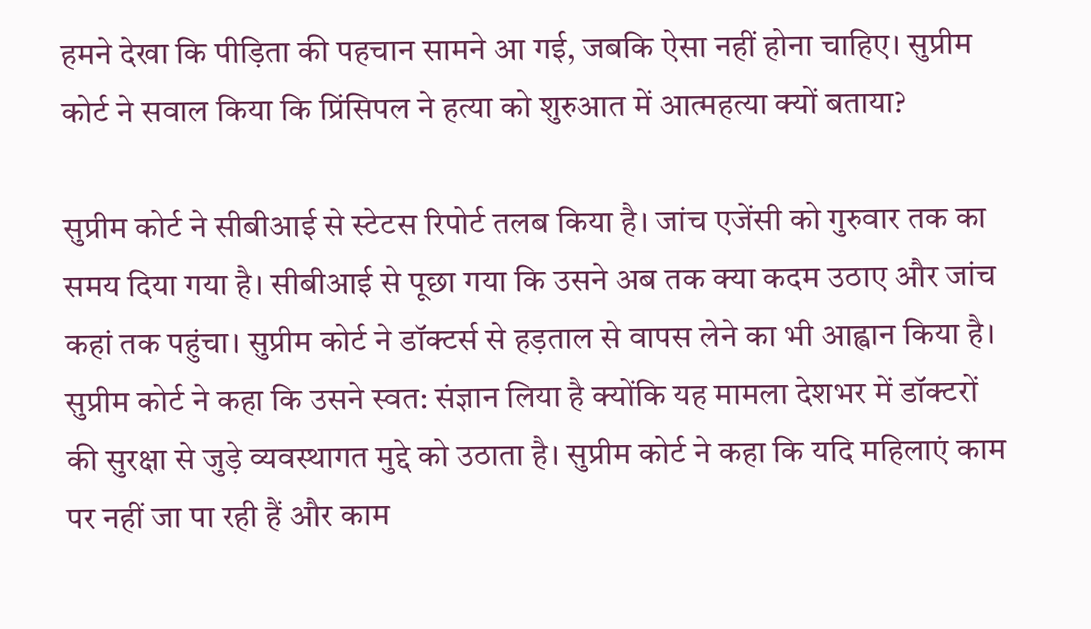हमने देखा कि पीड़िता की पहचान सामने आ गई, जबकि ऐसा नहीं होना चाहिए। सुप्रीम कोर्ट ने सवाल किया कि प्रिंसिपल ने हत्या को शुरुआत में आत्महत्या क्यों बताया?

सुप्रीम कोर्ट ने सीबीआई से स्टेटस रिपोर्ट तलब किया है। जांच एजेंसी को गुरुवार तक का समय दिया गया है। सीबीआई से पूछा गया कि उसने अब तक क्या कदम उठाए और जांच कहां तक पहुंचा। सुप्रीम कोर्ट ने डॉक्टर्स से हड़ताल से वापस लेने का भी आह्वान किया है। सुप्रीम कोर्ट ने कहा कि उसने स्वत: संज्ञान लिया है क्योंकि यह मामला देशभर में डॉक्टरों की सुरक्षा से जुड़े व्यवस्थागत मुद्दे को उठाता है। सुप्रीम कोर्ट ने कहा कि यदि महिलाएं काम पर नहीं जा पा रही हैं और काम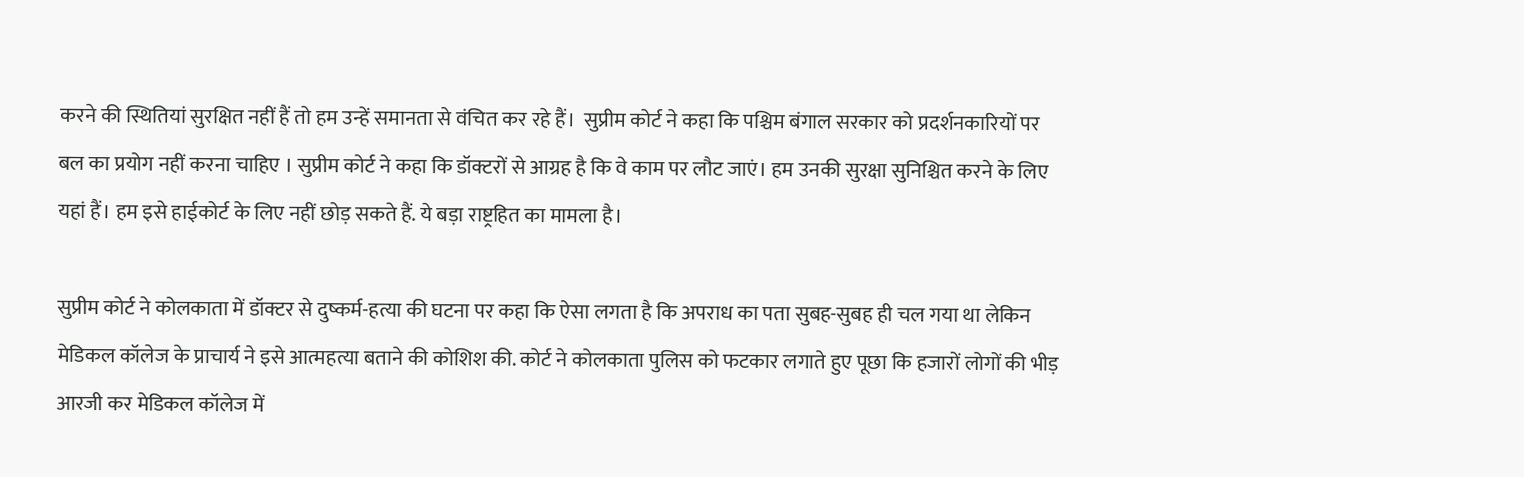करने की स्थितियां सुरक्षित नहीं हैं तो हम उन्हें समानता से वंचित कर रहे हैं।  सुप्रीम कोर्ट ने कहा कि पश्चिम बंगाल सरकार को प्रदर्शनकारियों पर बल का प्रयोग नहीं करना चाहिए । सुप्रीम कोर्ट ने कहा कि डॉक्टरों से आग्रह है कि वे काम पर लौट जाएं। हम उनकी सुरक्षा सुनिश्चित करने के लिए यहां हैं। हम इसे हाईकोर्ट के लिए नहीं छोड़ सकते हैं. ये बड़ा राष्ट्रहित का मामला है।

सुप्रीम कोर्ट ने कोलकाता में डॉक्टर से दुष्कर्म-हत्या की घटना पर कहा कि ऐसा लगता है कि अपराध का पता सुबह-सुबह ही चल गया था लेकिन मेडिकल कॉलेज के प्राचार्य ने इसे आत्महत्या बताने की कोशिश की. कोर्ट ने कोलकाता पुलिस को फटकार लगाते हुए पूछा कि हजारों लोगों की भीड़ आरजी कर मेडिकल कॉलेज में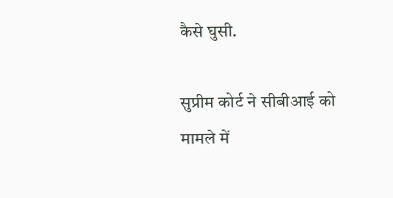कैसे घुसी.

सुप्रीम कोर्ट ने सीबीआई को मामले में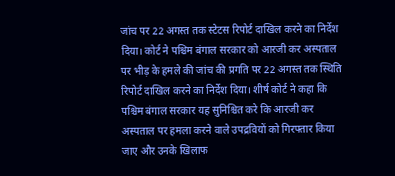जांच पर 22 अगस्त तक स्टेटस रिपोर्ट दाखिल करने का निर्देश दिया। कोर्ट ने पश्चिम बंगाल सरकार को आरजी कर अस्पताल पर भीड़ के हमले की जांच की प्रगति पर 22 अगस्त तक स्थिति रिपोर्ट दाखिल करने का निर्देश दिया। शीर्ष कोर्ट ने कहा कि पश्चिम बंगाल सरकार यह सुनिश्चित करे कि आरजी कर अस्पताल पर हमला करने वाले उपद्रवियों को गिरफ्तार किया जाए और उनके खिलाफ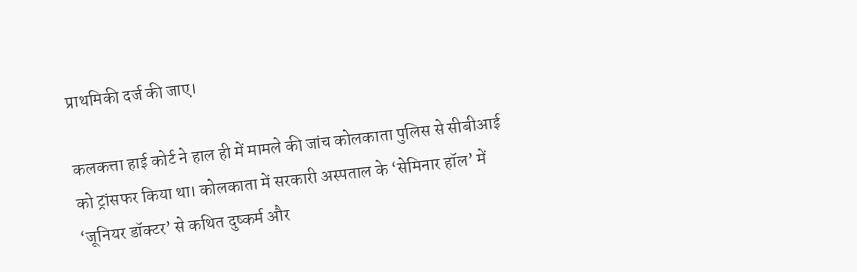प्राथमिकी दर्ज की जाए।

कलकत्ता हाई कोर्ट ने हाल ही में मामले की जांच कोलकाता पुलिस से सीबीआई को ट्रांसफर किया था। कोलकाता में सरकारी अस्पताल के ‘सेमिनार हॉल’ में ‘जूनियर डॉक्टर’ से कथित दुष्कर्म और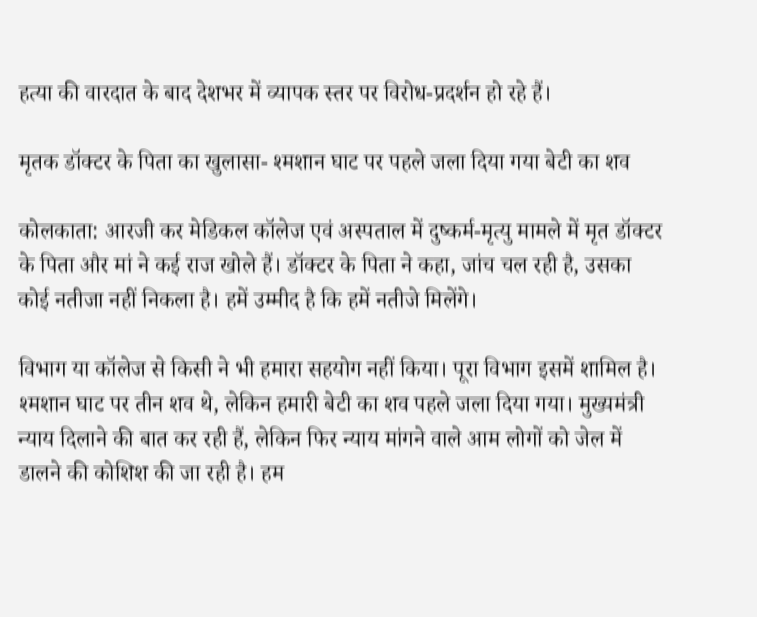हत्या की वारदात के बाद देशभर में व्यापक स्तर पर विरोध-प्रदर्शन हो रहे हैं।

मृतक डॉक्टर के पिता का खुलासा- श्मशान घाट पर पहले जला दिया गया बेटी का शव

कोलकाता: आरजी कर मेडिकल कॉलेज एवं अस्पताल में दुष्कर्म-मृत्यु मामले में मृत डॉक्टर के पिता और मां ने कई राज खोले हैं। डॉक्टर के पिता ने कहा, जांच चल रही है, उसका कोई नतीजा नहीं निकला है। हमें उम्मीद है कि हमें नतीजे मिलेंगे।

विभाग या कॉलेज से किसी ने भी हमारा सहयोग नहीं किया। पूरा विभाग इसमें शामिल है। श्मशान घाट पर तीन शव थे, लेकिन हमारी बेटी का शव पहले जला दिया गया। मुख्यमंत्री न्याय दिलाने की बात कर रही हैं, लेकिन फिर न्याय मांगने वाले आम लोगों को जेल में डालने की कोशिश की जा रही है। हम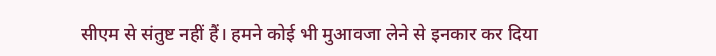सीएम से संतुष्ट नहीं हैं। हमने कोई भी मुआवजा लेने से इनकार कर दिया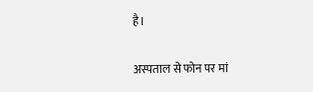है।

अस्पताल से फोन पर मां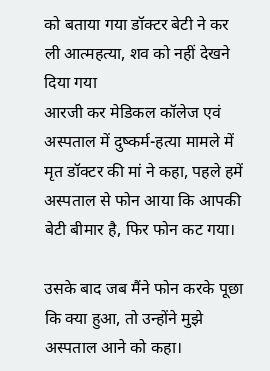को बताया गया डॉक्टर बेटी ने कर ली आत्महत्या, शव को नहीं देखने दिया गया
आरजी कर मेडिकल कॉलेज एवं अस्पताल में दुष्कर्म-हत्या मामले में मृत डॉक्टर की मां ने कहा, पहले हमें अस्पताल से फोन आया कि आपकी बेटी बीमार है, फिर फोन कट गया।

उसके बाद जब मैंने फोन करके पूछा कि क्या हुआ, तो उन्होंने मुझे अस्पताल आने को कहा।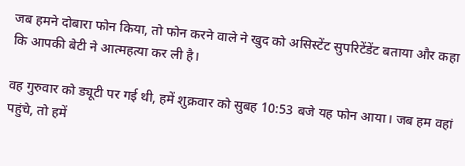जब हमने दोबारा फोन किया, तो फोन करने वाले ने खुद को असिस्टेंट सुपरिटेंडेंट बताया और कहा कि आपकी बेटी ने आत्महत्या कर ली है।

वह गुरुवार को ड्यूटी पर गई थी, हमें शुक्रवार को सुबह 10:53 बजे यह फोन आया। जब हम वहां पहुंचे, तो हमें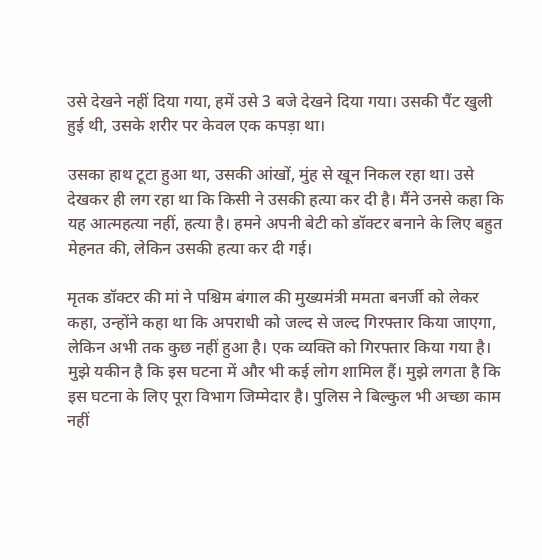उसे देखने नहीं दिया गया, हमें उसे 3 बजे देखने दिया गया। उसकी पैंट खुली हुई थी, उसके शरीर पर केवल एक कपड़ा था।

उसका हाथ टूटा हुआ था, उसकी आंखों, मुंह से खून निकल रहा था। उसे देखकर ही लग रहा था कि किसी ने उसकी हत्या कर दी है। मैंने उनसे कहा कि यह आत्महत्या नहीं, हत्या है। हमने अपनी बेटी को डॉक्टर बनाने के लिए बहुत मेहनत की, लेकिन उसकी हत्या कर दी गई।

मृतक डॉक्टर की मां ने पश्चिम बंगाल की मुख्यमंत्री ममता बनर्जी को लेकर कहा, उन्होंने कहा था कि अपराधी को जल्द से जल्द गिरफ्तार किया जाएगा, लेकिन अभी तक कुछ नहीं हुआ है। एक व्यक्ति को गिरफ्तार किया गया है। मुझे यकीन है कि इस घटना में और भी कई लोग शामिल हैं। मुझे लगता है कि इस घटना के लिए पूरा विभाग जिम्मेदार है। पुलिस ने बिल्कुल भी अच्छा काम नहीं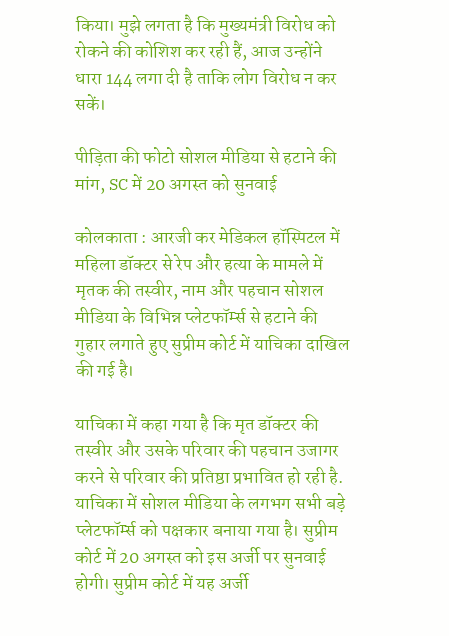किया। मुझे लगता है कि मुख्यमंत्री विरोध को रोकने की कोशिश कर रही हैं, आज उन्होंने धारा 144 लगा दी है ताकि लोग विरोध न कर सकें।

पीड़िता की फोटो सोशल मीडिया से हटाने की मांग, SC में 20 अगस्त को सुनवाई

कोलकाता : आरजी कर मेडिकल हॉस्पिटल में महिला डॉक्टर से रेप और हत्या के मामले में मृतक की तस्वीर, नाम और पहचान सोशल मीडिया के विभिन्न प्लेटफॉर्म्स से हटाने की गुहार लगाते हुए सुप्रीम कोर्ट में याचिका दाखिल की गई है।

याचिका में कहा गया है कि मृत डॉक्टर की तस्वीर और उसके परिवार की पहचान उजागर करने से परिवार की प्रतिष्ठा प्रभावित हो रही है. याचिका में सोशल मीडिया के लगभग सभी बड़े प्लेटफॉर्म्स को पक्षकार बनाया गया है। सुप्रीम कोर्ट में 20 अगस्त को इस अर्जी पर सुनवाई होगी। सुप्रीम कोर्ट में यह अर्जी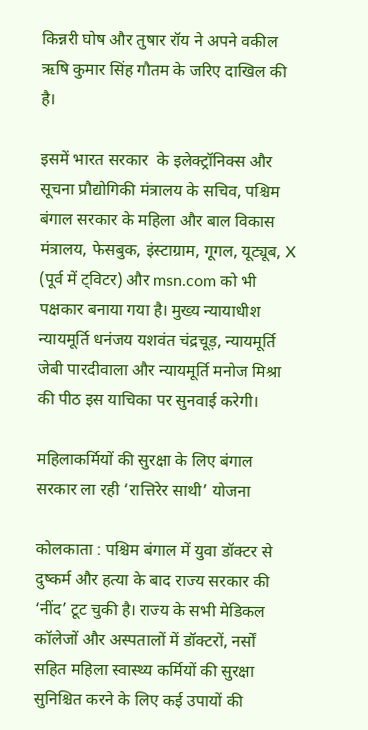किन्नरी घोष और तुषार रॉय ने अपने वकील ऋषि कुमार सिंह गौतम के जरिए दाखिल की है।

इसमें भारत सरकार  के इलेक्ट्रॉनिक्स और सूचना प्रौद्योगिकी मंत्रालय के सचिव, पश्चिम बंगाल सरकार के महिला और बाल विकास मंत्रालय, फेसबुक, इंस्टाग्राम, गूगल, यूट्यूब, X (पूर्व में ट्विटर) और msn.com को भी पक्षकार बनाया गया है। मुख्य न्यायाधीश न्यायमूर्ति धनंजय यशवंत चंद्रचूड़, न्यायमूर्ति जेबी पारदीवाला और न्यायमूर्ति मनोज मिश्रा की पीठ इस याचिका पर सुनवाई करेगी।

महिलाकर्मियों की सुरक्षा के लिए बंगाल सरकार ला रही ‘रात्तिरेर साथी’ योजना

कोलकाता : पश्चिम बंगाल में युवा डॉक्टर से दुष्कर्म और हत्या के बाद राज्य सरकार की ‘नींद’ टूट चुकी है। राज्य के सभी मेडिकल कॉलेजों और अस्पतालों में डॉक्टरों, नर्सों सहित महिला स्वास्थ्य कर्मियों की सुरक्षा सुनिश्चित करने के लिए कई उपायों की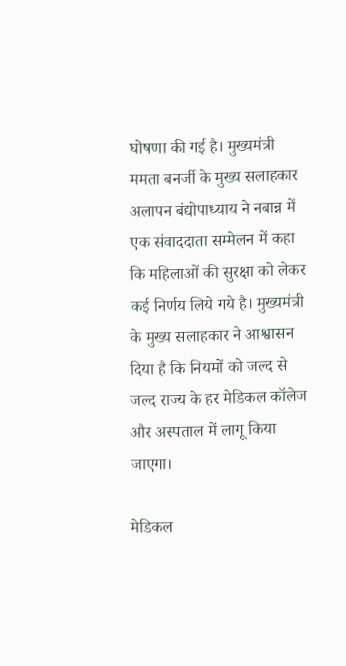घोषणा की गई है। मुख्यमंत्री ममता बनर्जी के मुख्य सलाहकार अलापन बंद्योपाध्याय ने नबान्न में एक संवाददाता सम्मेलन में कहा कि महिलाओं की सुरक्षा को लेकर कई निर्णय लिये गये है। मुख्यमंत्री के मुख्य सलाहकार ने आश्वासन दिया है कि नियमों को जल्द से जल्द राज्य के हर मेडिकल कॉलेज और अस्पताल में लागू किया जाएगा।

मेडिकल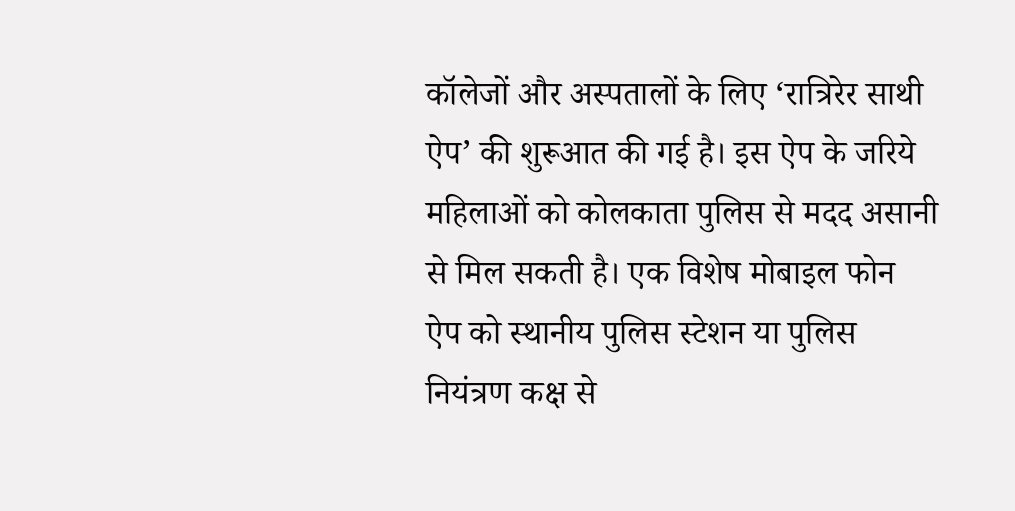कॉलेजों और अस्पतालों के लिए ‘रात्रिरेर साथी ऐप’ की शुरूआत की गई है। इस ऐप के जरिये महिलाओं को कोलकाता पुलिस से मदद असानी से मिल सकती है। एक विशेष मोबाइल फोन ऐप को स्थानीय पुलिस स्टेशन या पुलिस नियंत्रण कक्ष से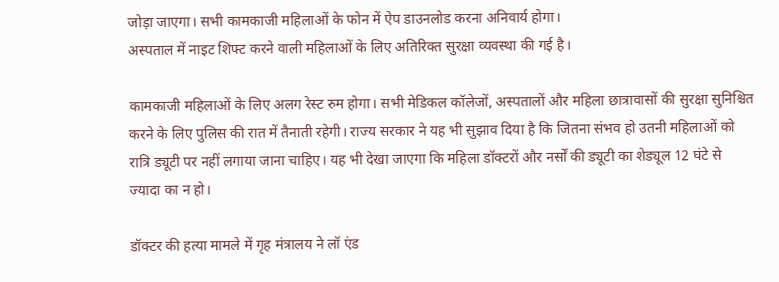जोड़ा जाएगा। सभी कामकाजी महिलाओं के फोन में ऐप डाउनलोड करना अनिवार्य होगा।
अस्पताल में नाइट शिफ्ट करने वाली महिलाओं के लिए अतिरिक्त सुरक्षा व्यवस्था की गई है।

कामकाजी महिलाओं के लिए अलग रेस्ट रुम होगा। सभी मेडिकल कॉलेजों, अस्पतालों और महिला छात्रावासों की सुरक्षा सुनिश्चित करने के लिए पुलिस की रात में तैनाती रहेगी। राज्य सरकार ने यह भी सुझाव दिया है कि जितना संभव हो उतनी महिलाओं को रात्रि ड्यूटी पर नहीं लगाया जाना चाहिए। यह भी देखा जाएगा कि महिला डॉक्टरों और नर्सों की ड्यूटी का शेड्यूल 12 घंटे से ज्यादा का न हो।

डॉक्टर की हत्या मामले में गृह मंत्रालय ने लॉ एंड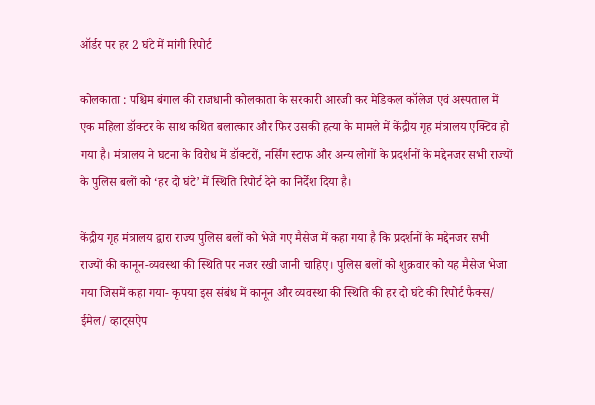ऑर्डर पर हर 2 घंटे में मांगी रिपोर्ट

कोलकाता : पश्चिम बंगाल की राजधानी कोलकाता के सरकारी आरजी कर मेडिकल कॉलेज एवं अस्पताल में एक महिला डॉक्टर के साथ कथित बलात्कार और फिर उसकी हत्या के मामले में केंद्रीय गृह मंत्रालय एक्टिव हो गया है। मंत्रालय ने घटना के विरोध में डॉक्टरों, नर्सिंग स्टाफ और अन्य लोगों के प्रदर्शनों के मद्देनजर सभी राज्यों के पुलिस बलों को ‘हर दो घंटे’ में स्थिति रिपोर्ट देने का निर्देश दिया है।

केंद्रीय गृह मंत्रालय द्वारा राज्य पुलिस बलों को भेजे गए मैसेज में कहा गया है कि प्रदर्शनों के मद्देनजर सभी राज्यों की कानून-व्यवस्था की स्थिति पर नजर रखी जानी चाहिए। पुलिस बलों को शुक्रवार को यह मैसेज भेजा गया जिसमें कहा गया- कृपया इस संबंध में कानून और व्यवस्था की स्थिति की हर दो घंटे की रिपोर्ट फैक्स/ ईमेल/ व्हाट्सऐप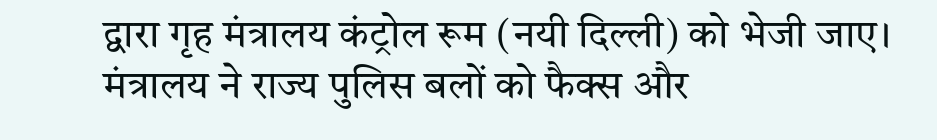द्वारा गृह मंत्रालय कंट्रोल रूम (नयी दिल्ली) को भेजी जाए। मंत्रालय ने राज्य पुलिस बलों को फैक्स और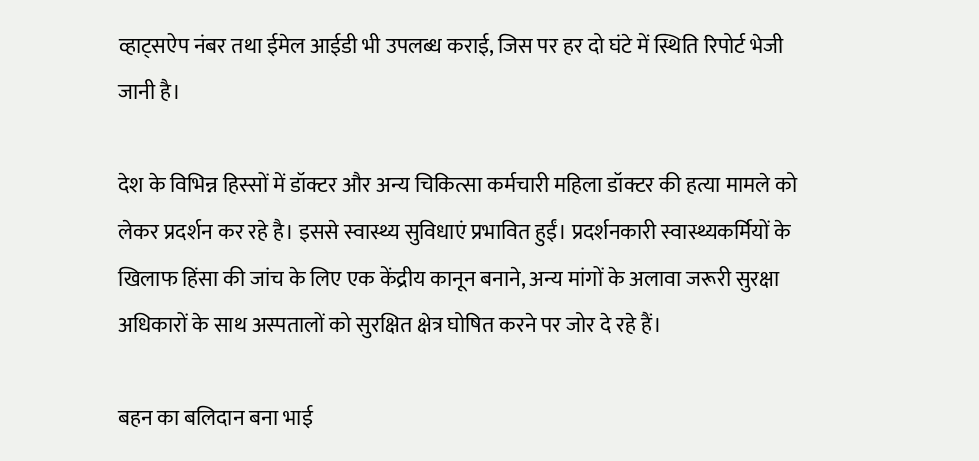व्हाट्सऐप नंबर तथा ईमेल आईडी भी उपलब्ध कराई, जिस पर हर दो घंटे में स्थिति रिपोर्ट भेजी जानी है।

देश के विभिन्न हिस्सों में डॉक्टर और अन्य चिकित्सा कर्मचारी महिला डॉक्टर की हत्या मामले को लेकर प्रदर्शन कर रहे है। इससे स्वास्थ्य सुविधाएं प्रभावित हुईं। प्रदर्शनकारी स्वास्थ्यकर्मियों के खिलाफ हिंसा की जांच के लिए एक केंद्रीय कानून बनाने, अन्य मांगों के अलावा जरूरी सुरक्षा अधिकारों के साथ अस्पतालों को सुरक्षित क्षेत्र घोषित करने पर जोर दे रहे हैं।

बहन का बलिदान बना भाई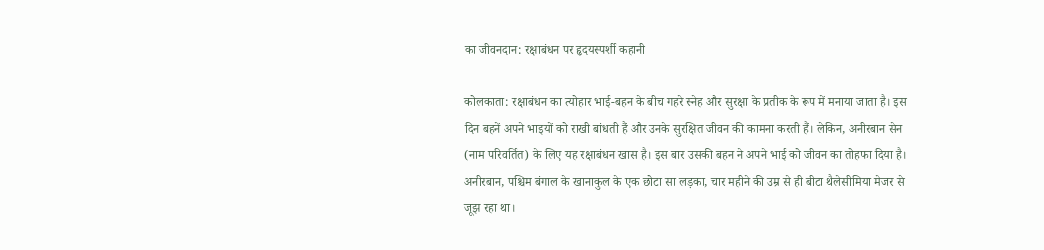का जीवनदान: रक्षाबंधन पर हृदयस्पर्शी कहानी

कोलकाता: रक्षाबंधन का त्योहार भाई-बहन के बीच गहरे स्नेह और सुरक्षा के प्रतीक के रूप में मनाया जाता है। इस दिन बहनें अपने भाइयों को राखी बांधती हैं और उनके सुरक्षित जीवन की कामना करती हैं। लेकिन, अनीरबान सेन (नाम परिवर्तित) के लिए यह रक्षाबंधन खास है। इस बार उसकी बहन ने अपने भाई को जीवन का तोहफा दिया है। अनीरबान, पश्चिम बंगाल के खानाकुल के एक छोटा सा लड़का, चार महीने की उम्र से ही बीटा थैलेसीमिया मेजर से जूझ रहा था।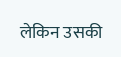लेकिन उसकी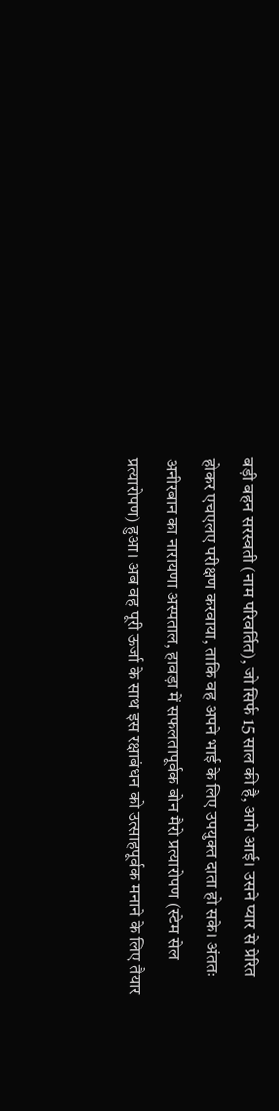बड़ी बहन सरस्वती (नाम परिवर्तित), जो सिर्फ 15 साल की है, आगे आई। उसने प्यार से प्रेरित होकर एचएलए परीक्षण करवाया, ताकि वह अपने भाई के लिए उपयुक्त दाता हो सके। अंततः अनीरबान का नारायणा अस्पताल, हावड़ा में सफलतापूर्वक बोन मैरो प्रत्यारोपण (स्टेम सेल प्रत्यारोपण) हुआ। अब वह पूरी ऊर्जा के साथ इस रक्षाबंधन को उत्साहपूर्वक मनाने के लिए तैयार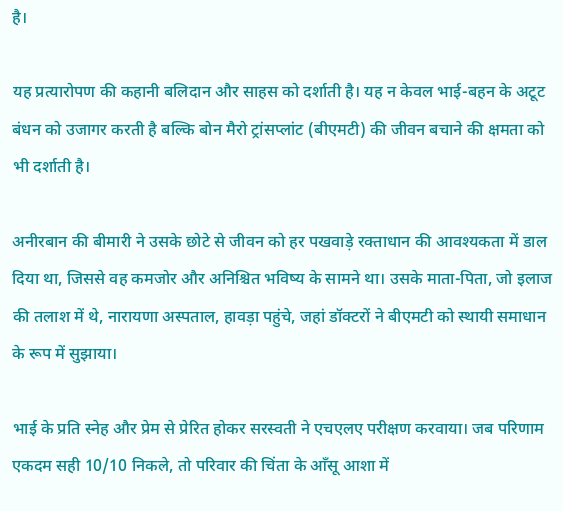है।

यह प्रत्यारोपण की कहानी बलिदान और साहस को दर्शाती है। यह न केवल भाई-बहन के अटूट बंधन को उजागर करती है बल्कि बोन मैरो ट्रांसप्लांट (बीएमटी) की जीवन बचाने की क्षमता को भी दर्शाती है।

अनीरबान की बीमारी ने उसके छोटे से जीवन को हर पखवाड़े रक्ताधान की आवश्यकता में डाल दिया था, जिससे वह कमजोर और अनिश्चित भविष्य के सामने था। उसके माता-पिता, जो इलाज की तलाश में थे, नारायणा अस्पताल, हावड़ा पहुंचे, जहां डॉक्टरों ने बीएमटी को स्थायी समाधान के रूप में सुझाया।

भाई के प्रति स्नेह और प्रेम से प्रेरित होकर सरस्वती ने एचएलए परीक्षण करवाया। जब परिणाम एकदम सही 10/10 निकले, तो परिवार की चिंता के आँसू आशा में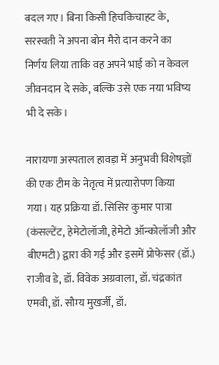बदल गए। बिना किसी हिचकिचाहट के, सरस्वती ने अपना बोन मैरो दान करने का निर्णय लिया ताकि वह अपने भाई को न केवल जीवनदान दे सके, बल्कि उसे एक नया भविष्य भी दे सके।

नारायणा अस्पताल हावड़ा में अनुभवी विशेषज्ञों की एक टीम के नेतृत्व में प्रत्यारोपण किया गया। यह प्रक्रिया डॉ. सिसिर कुमार पात्रा (कंसल्टेंट, हेमेटोलॉजी, हेमेटो ऑन्कोलॉजी और बीएमटी) द्वारा की गई और इसमें प्रोफेसर (डॉ.) राजीव डे, डॉ. विवेक अग्रवाला, डॉ. चंद्रकांत एमवी, डॉ. सौम्य मुखर्जी, डॉ.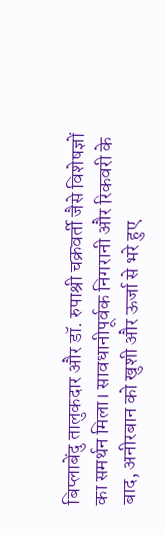बिप्लाबेंदु तालुकदार और डॉ. रुपाश्री चक्रवर्ती जैसे विशेषज्ञों का समर्थन मिला। सावधानीपूर्वक निगरानी और रिकवरी के बाद, अनीरबान को खुशी और ऊर्जा से भरे हुए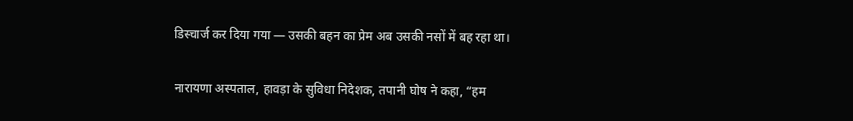डिस्चार्ज कर दिया गया — उसकी बहन का प्रेम अब उसकी नसों में बह रहा था।

नारायणा अस्पताल, हावड़ा के सुविधा निदेशक, तपानी घोष ने कहा, “हम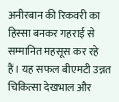अनीरबान की रिकवरी का हिस्सा बनकर गहराई से सम्मानित महसूस कर रहे हैं। यह सफल बीएमटी उन्नत चिकित्सा देखभाल और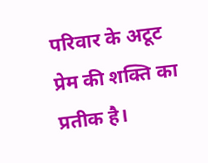परिवार के अटूट प्रेम की शक्ति का प्रतीक है।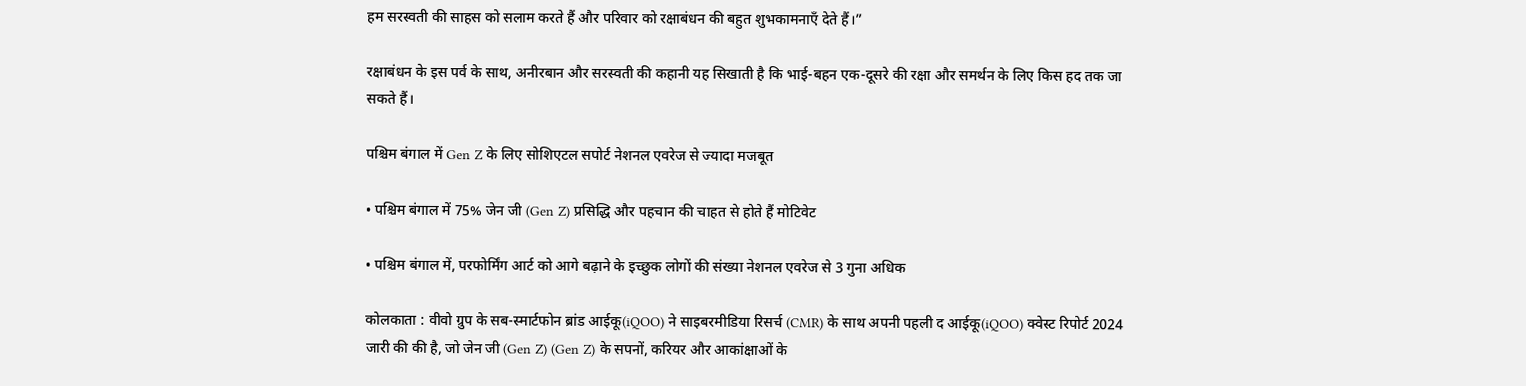हम सरस्वती की साहस को सलाम करते हैं और परिवार को रक्षाबंधन की बहुत शुभकामनाएँ देते हैं।”

रक्षाबंधन के इस पर्व के साथ, अनीरबान और सरस्वती की कहानी यह सिखाती है कि भाई-बहन एक-दूसरे की रक्षा और समर्थन के लिए किस हद तक जा सकते हैं।

पश्चिम बंगाल में Gen Z के लिए सोशिएटल सपोर्ट नेशनल एवरेज से ज्यादा मजबूत

• पश्चिम बंगाल में 75% जेन जी (Gen Z) प्रसिद्धि और पहचान की चाहत से होते हैं मोटिवेट

• पश्चिम बंगाल में, परफोर्मिंग आर्ट को आगे बढ़ाने के इच्छुक लोगों की संख्या नेशनल एवरेज से 3 गुना अधिक

कोलकाता : वीवो ग्रुप के सब-स्मार्टफोन ब्रांड आईकू(iQOO) ने साइबरमीडिया रिसर्च (CMR) के साथ अपनी पहली द आईकू(iQOO) क्वेस्ट रिपोर्ट 2024 जारी की की है, जो जेन जी (Gen Z) (Gen Z) के सपनों, करियर और आकांक्षाओं के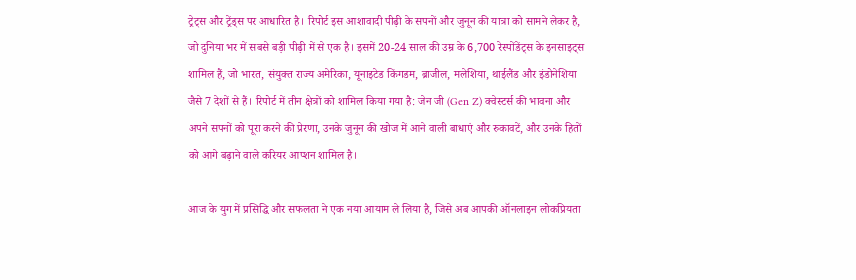ट्रेट्स और ट्रेंड्स पर आधारित है। रिपोर्ट इस आशावादी पीढ़ी के सपनों और जुनून की यात्रा को सामने लेकर है, जो दुनिया भर में सबसे बड़ी पीढ़ी में से एक है। इसमें 20-24 साल की उम्र के 6,700 रेस्पोंडेंट्स के इनसाइट्स शामिल हैं, जो भारत, संयुक्त राज्य अमेरिका, यूनाइटेड किंगडम, ब्राजील, मलेशिया, थाईलैंड और इंडोनेशिया जैसे 7 देशों से हैं। रिपोर्ट में तीन क्षेत्रों को शामिल किया गया है: जेन जी (Gen Z) क्वेस्टर्स की भावना और अपने सपनों को पूरा करने की प्रेरणा, उनके जुनून की खोज में आने वाली बाधाएं और रुकावटें, और उनके हितों को आगे बढ़ाने वाले करियर आप्शन शामिल है।

आज के युग में प्रसिद्धि और सफलता ने एक नया आयाम ले लिया है, जिसे अब आपकी ऑनलाइन लोकप्रियता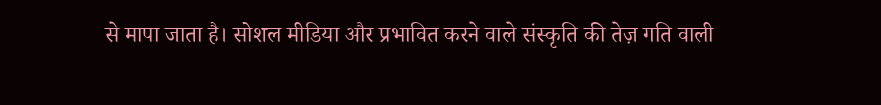से मापा जाता है। सोशल मीडिया और प्रभावित करने वाले संस्कृति की तेज़ गति वाली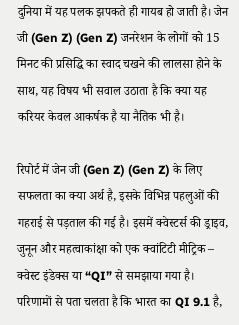दुनिया में यह पलक झपकते ही गायब हो जाती है। जेन जी (Gen Z) (Gen Z) जनरेशन के लोगों को 15 मिनट की प्रसिद्धि का स्वाद चखने की लालसा होने के साथ, यह विषय भी सवाल उठाता है कि क्या यह करियर केवल आकर्षक है या नैतिक भी है।

रिपोर्ट में जेन जी (Gen Z) (Gen Z) के लिए सफलता का क्या अर्थ है, इसके विभिन्न पहलुओं की गहराई से पड़ताल की गई है। इसमें क्वेस्टर्स की ड्राइव, जुनून और महत्वाकांक्षा को एक क्वांटिटी मीट्रिक – क्वेस्ट इंडेक्स या “QI” से समझाया गया है। परिणामों से पता चलता है कि भारत का QI 9.1 है,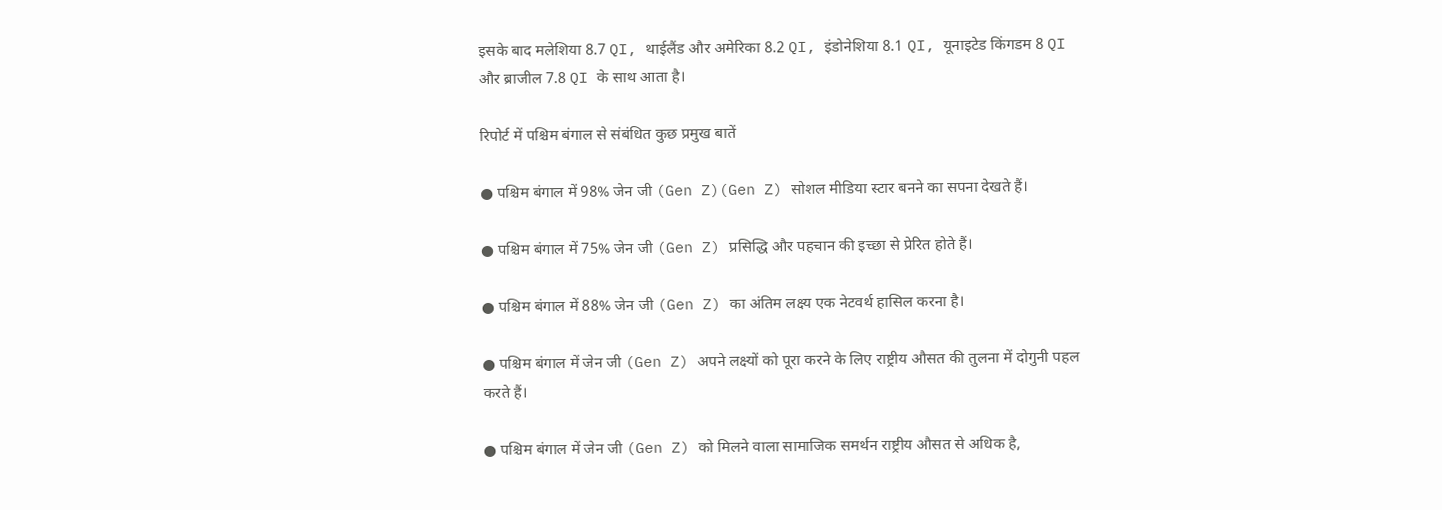इसके बाद मलेशिया 8.7 QI, थाईलैंड और अमेरिका 8.2 QI, इंडोनेशिया 8.1 QI, यूनाइटेड किंगडम 8 QI और ब्राजील 7.8 QI के साथ आता है।

रिपोर्ट में पश्चिम बंगाल से संबंधित कुछ प्रमुख बातें

● पश्चिम बंगाल में 98% जेन जी (Gen Z)(Gen Z) सोशल मीडिया स्टार बनने का सपना देखते हैं।

● पश्चिम बंगाल में 75% जेन जी (Gen Z) प्रसिद्धि और पहचान की इच्छा से प्रेरित होते हैं।

● पश्चिम बंगाल में 88% जेन जी (Gen Z) का अंतिम लक्ष्य एक नेटवर्थ हासिल करना है।

● पश्चिम बंगाल में जेन जी (Gen Z) अपने लक्ष्यों को पूरा करने के लिए राष्ट्रीय औसत की तुलना में दोगुनी पहल करते हैं।

● पश्चिम बंगाल में जेन जी (Gen Z) को मिलने वाला सामाजिक समर्थन राष्ट्रीय औसत से अधिक है,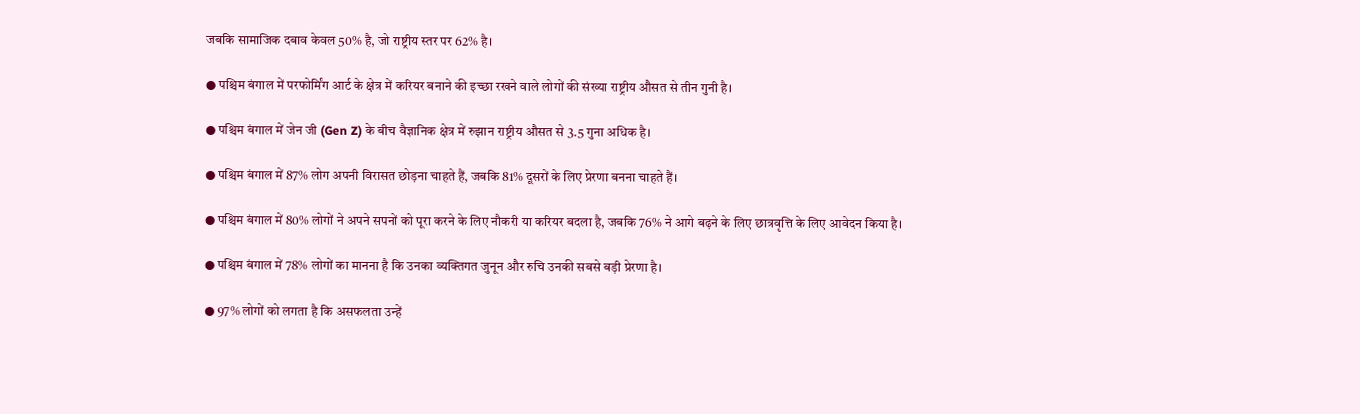जबकि सामाजिक दबाव केवल 50% है, जो राष्ट्रीय स्तर पर 62% है।

● पश्चिम बंगाल में परफोर्मिंग आर्ट के क्षेत्र में करियर बनाने की इच्छा रखने वाले लोगों की संख्या राष्ट्रीय औसत से तीन गुनी है।

● पश्चिम बंगाल में जेन जी (Gen Z) के बीच वैज्ञानिक क्षेत्र में रुझान राष्ट्रीय औसत से 3.5 गुना अधिक है।

● पश्चिम बंगाल में 87% लोग अपनी विरासत छोड़ना चाहते हैं, जबकि 81% दूसरों के लिए प्रेरणा बनना चाहते हैं।

● पश्चिम बंगाल में 80% लोगों ने अपने सपनों को पूरा करने के लिए नौकरी या करियर बदला है, जबकि 76% ने आगे बढ़ने के लिए छात्रवृत्ति के लिए आवेदन किया है।

● पश्चिम बंगाल में 78% लोगों का मानना है कि उनका व्यक्तिगत जुनून और रुचि उनकी सबसे बड़ी प्रेरणा है।

● 97% लोगों को लगता है कि असफलता उन्हें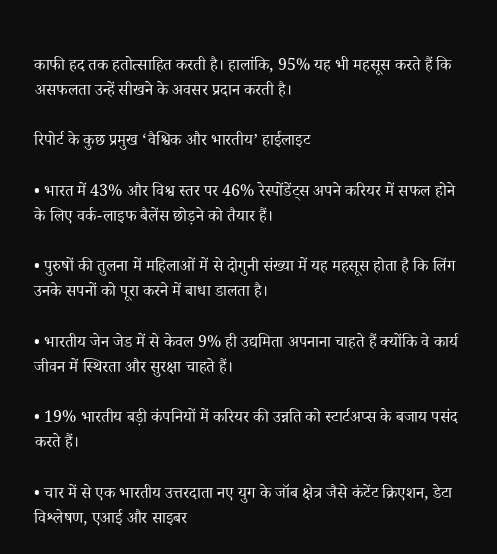काफी हद तक हतोत्साहित करती है। हालांकि, 95% यह भी महसूस करते हैं कि असफलता उन्हें सीखने के अवसर प्रदान करती है।

रिपोर्ट के कुछ प्रमुख ‘वैश्विक और भारतीय’ हाईलाइट

• भारत में 43% और विश्व स्तर पर 46% रेस्पोंडेंट्स अपने करियर में सफल होने के लिए वर्क-लाइफ बैलेंस छोड़ने को तैयार हैं।

• पुरुषों की तुलना में महिलाओं में से दोगुनी संख्या में यह महसूस होता है कि लिंग उनके सपनों को पूरा करने में बाधा डालता है।

• भारतीय जेन जेड में से केवल 9% ही उद्यमिता अपनाना चाहते हैं क्योंकि वे कार्य जीवन में स्थिरता और सुरक्षा चाहते हैं।

• 19% भारतीय बड़ी कंपनियों में करियर की उन्नति को स्टार्टअप्स के बजाय पसंद करते हैं।

• चार में से एक भारतीय उत्तरदाता नए युग के जॉब क्षेत्र जैसे कंटेंट क्रिएशन, डेटा विश्लेषण, एआई और साइबर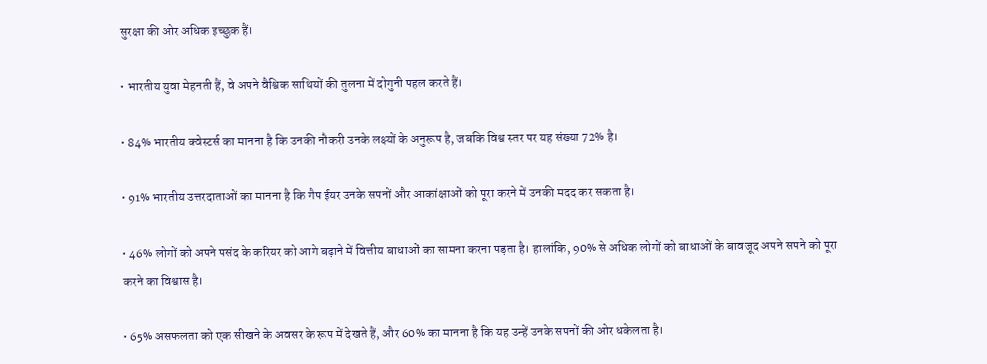सुरक्षा की ओर अधिक इच्छुक हैं।

• भारतीय युवा मेहनती हैं, वे अपने वैश्विक साथियों की तुलना में दोगुनी पहल करते हैं।

• 84% भारतीय क्वेस्टर्स का मानना है कि उनकी नौकरी उनके लक्ष्यों के अनुरूप है, जबकि विश्व स्तर पर यह संख्या 72% है।

• 91% भारतीय उत्तरदाताओं का मानना है कि गैप ईयर उनके सपनों और आकांक्षाओं को पूरा करने में उनकी मदद कर सकता है।

• 46% लोगों को अपने पसंद के करियर को आगे बढ़ाने में वित्तीय बाधाओं का सामना करना पड़ता है। हालांकि, 90% से अधिक लोगों को बाधाओं के बावजूद अपने सपने को पूरा करने का विश्वास है।

• 65% असफलता को एक सीखने के अवसर के रूप में देखते हैं, और 60% का मानना है कि यह उन्हें उनके सपनों की ओर धकेलता है।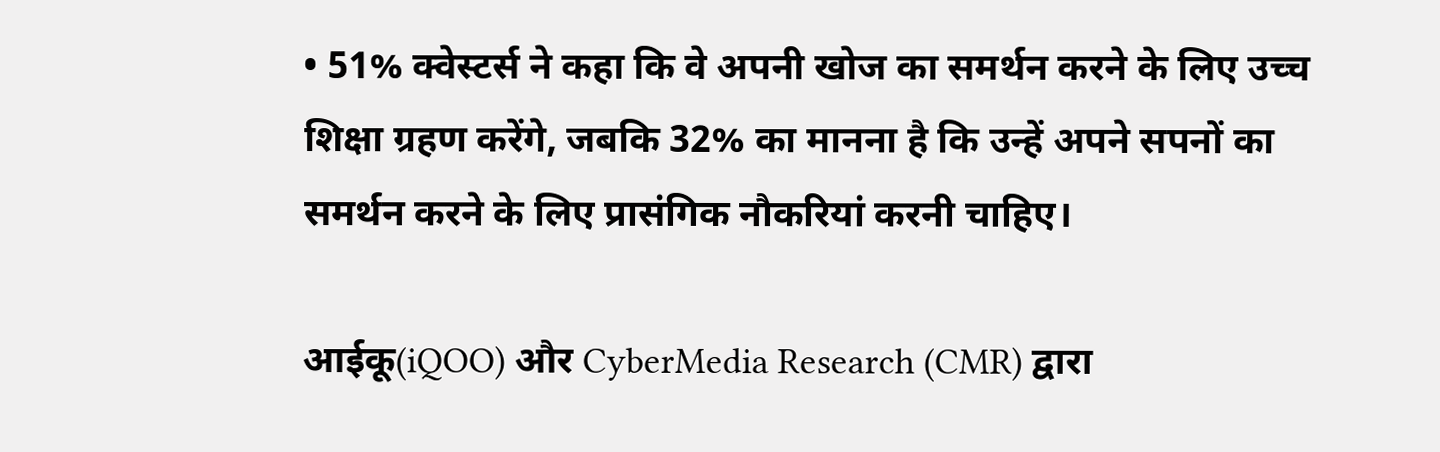• 51% क्वेस्टर्स ने कहा कि वे अपनी खोज का समर्थन करने के लिए उच्च शिक्षा ग्रहण करेंगे, जबकि 32% का मानना है कि उन्हें अपने सपनों का समर्थन करने के लिए प्रासंगिक नौकरियां करनी चाहिए।

आईकू(iQOO) और CyberMedia Research (CMR) द्वारा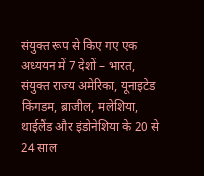संयुक्त रूप से किए गए एक अध्ययन में 7 देशों – भारत, संयुक्त राज्य अमेरिका, यूनाइटेड किंगडम, ब्राजील, मलेशिया, थाईलैंड और इंडोनेशिया के 20 से 24 साल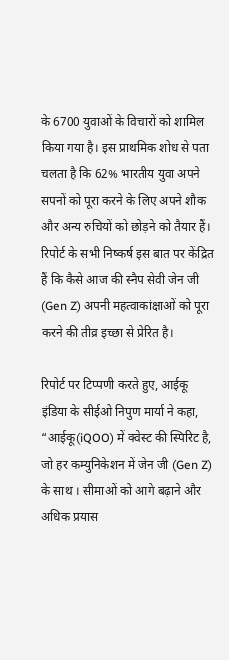के 6700 युवाओं के विचारों को शामिल किया गया है। इस प्राथमिक शोध से पता चलता है कि 62% भारतीय युवा अपने सपनों को पूरा करने के लिए अपने शौक और अन्य रुचियों को छोड़ने को तैयार हैं। रिपोर्ट के सभी निष्कर्ष इस बात पर केंद्रित हैं कि कैसे आज की स्नैप सेवी जेन जी (Gen Z) अपनी महत्वाकांक्षाओं को पूरा करने की तीव्र इच्छा से प्रेरित है।

रिपोर्ट पर टिप्पणी करते हुए, आईकू इंडिया के सीईओ निपुण मार्या ने कहा, “आईकू(iQOO) में क्वेस्ट की स्पिरिट है, जो हर कम्युनिकेशन में जेन जी (Gen Z) के साथ । सीमाओं को आगे बढ़ाने और अधिक प्रयास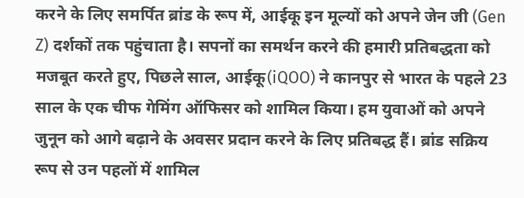करने के लिए समर्पित ब्रांड के रूप में, आईकू इन मूल्यों को अपने जेन जी (Gen Z) दर्शकों तक पहुंचाता है। सपनों का समर्थन करने की हमारी प्रतिबद्धता को मजबूत करते हुए, पिछले साल, आईकू(iQOO) ने कानपुर से भारत के पहले 23 साल के एक चीफ गेमिंग ऑफिसर को शामिल किया। हम युवाओं को अपने जुनून को आगे बढ़ाने के अवसर प्रदान करने के लिए प्रतिबद्ध हैं। ब्रांड सक्रिय रूप से उन पहलों में शामिल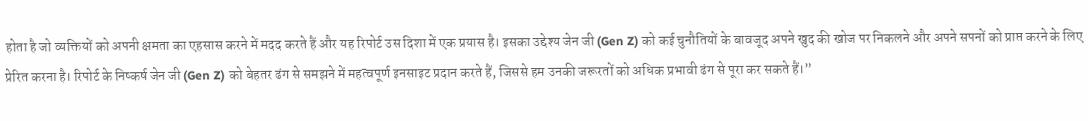होता है जो व्यक्तियों को अपनी क्षमता का एहसास करने में मदद करते हैं और यह रिपोर्ट उस दिशा में एक प्रयास है। इसका उद्देश्य जेन जी (Gen Z) को कई चुनौतियों के बावजूद अपने खुद की खोज पर निकलने और अपने सपनों को प्राप्त करने के लिए प्रेरित करना है। रिपोर्ट के निष्कर्ष जेन जी (Gen Z) को बेहतर ढंग से समझने में महत्वपूर्ण इनसाइट प्रदान करते हैं, जिससे हम उनकी जरूरतों को अधिक प्रभावी ढंग से पूरा कर सकते हैं।”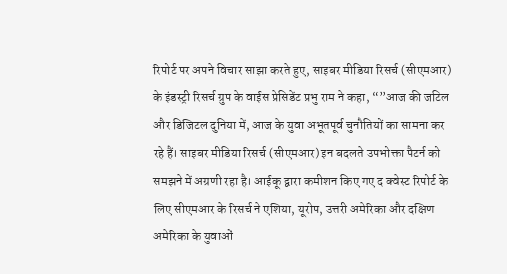रिपोर्ट पर अपने विचार साझा करते हुए, साइबर मीडिया रिसर्च (सीएमआर) के इंडस्ट्री रिसर्च ग्रुप के वाईस प्रेसिडेंट प्रभु राम ने कहा, “”आज की जटिल और डिजिटल दुनिया में, आज के युवा अभूतपूर्व चुनौतियों का सामना कर रहे हैं। साइबर मीडिया रिसर्च (सीएमआर) इन बदलते उपभोक्ता पैटर्न को समझने में अग्रणी रहा है। आईकू द्वारा कमीशन किए गए द क्वेस्ट रिपोर्ट के लिए सीएमआर के रिसर्च ने एशिया, यूरोप, उत्तरी अमेरिका और दक्षिण अमेरिका के युवाओं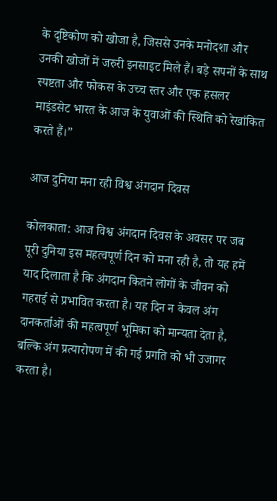के दृष्टिकोण को खोजा है, जिससे उनके मनोदशा और उनकी खोजों में जरुरी इनसाइट मिले हैं। बड़े सपनों के साथ स्पष्टता और फोकस के उच्च स्तर और एक हसलर माइंडसेट भारत के आज के युवाओं की स्थिति को रेखांकित करते हैं।”

आज दुनिया मना रही विश्व अंगदान दिवस

कोलकाता: आज विश्व अंगदान दिवस के अवसर पर जब पूरी दुनिया इस महत्वपूर्ण दिन को मना रही है, तो यह हमें याद दिलाता है कि अंगदान कितने लोगों के जीवन को गहराई से प्रभावित करता है। यह दिन न केवल अंग दानकर्ताओं की महत्वपूर्ण भूमिका को मान्यता देता है, बल्कि अंग प्रत्यारोपण में की गई प्रगति को भी उजागर करता है।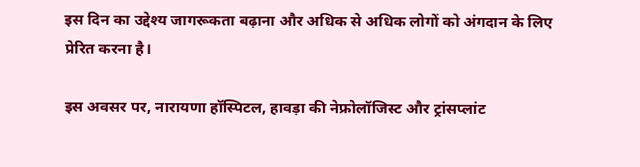इस दिन का उद्देश्य जागरूकता बढ़ाना और अधिक से अधिक लोगों को अंगदान के लिए प्रेरित करना है।

इस अवसर पर, नारायणा हॉस्पिटल, हावड़ा की नेफ्रोलॉजिस्ट और ट्रांसप्लांट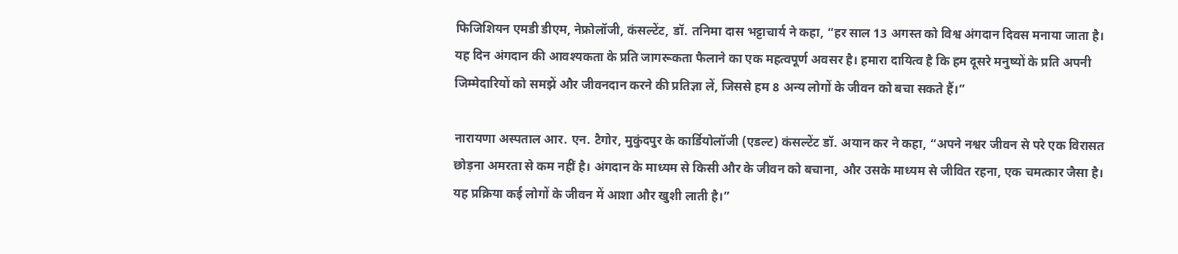फिजिशियन एमडी डीएम, नेफ्रोलॉजी, कंसल्टेंट, डॉ. तनिमा दास भट्टाचार्य ने कहा, “हर साल 13 अगस्त को विश्व अंगदान दिवस मनाया जाता है। यह दिन अंगदान की आवश्यकता के प्रति जागरूकता फैलाने का एक महत्वपूर्ण अवसर है। हमारा दायित्व है कि हम दूसरे मनुष्यों के प्रति अपनी जिम्मेदारियों को समझें और जीवनदान करने की प्रतिज्ञा लें, जिससे हम 8 अन्य लोगों के जीवन को बचा सकते हैं।”

नारायणा अस्पताल आर. एन. टैगोर, मुकुंदपुर के कार्डियोलॉजी (एडल्ट) कंसल्टेंट डॉ. अयान कर ने कहा, “अपने नश्वर जीवन से परे एक विरासत छोड़ना अमरता से कम नहीं है। अंगदान के माध्यम से किसी और के जीवन को बचाना, और उसके माध्यम से जीवित रहना, एक चमत्कार जैसा है। यह प्रक्रिया कई लोगों के जीवन में आशा और खुशी लाती है।”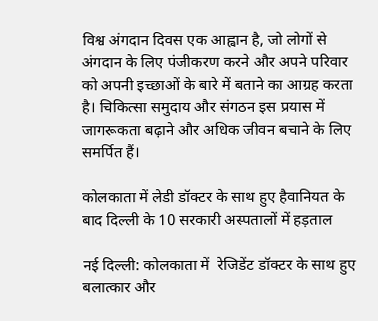विश्व अंगदान दिवस एक आह्वान है, जो लोगों से अंगदान के लिए पंजीकरण करने और अपने परिवार को अपनी इच्छाओं के बारे में बताने का आग्रह करता है। चिकित्सा समुदाय और संगठन इस प्रयास में जागरूकता बढ़ाने और अधिक जीवन बचाने के लिए समर्पित हैं।

कोलकाता में लेडी डॉक्टर के साथ हुए हैवानियत के बाद दिल्ली के 10 सरकारी अस्पतालों में हड़ताल

नई दिल्ली: कोलकाता में  रेजिडेंट डॉक्टर के साथ हुए बलात्कार और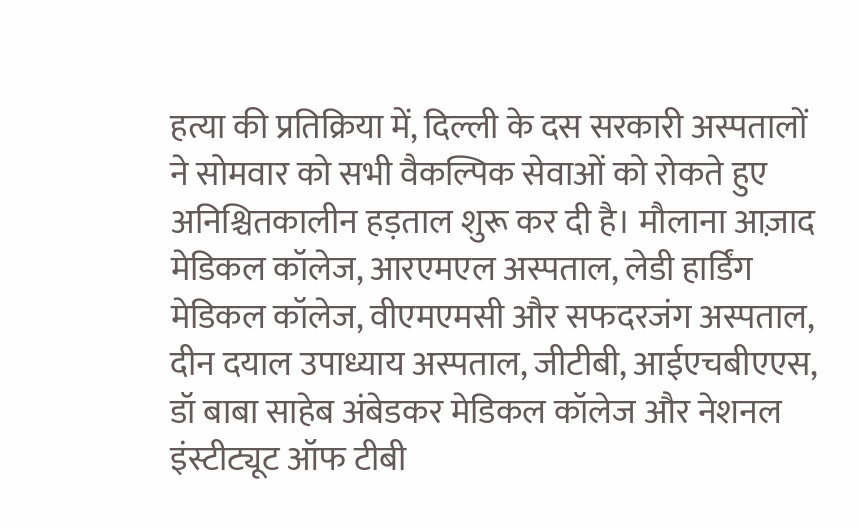हत्या की प्रतिक्रिया में, दिल्ली के दस सरकारी अस्पतालों ने सोमवार को सभी वैकल्पिक सेवाओं को रोकते हुए अनिश्चितकालीन हड़ताल शुरू कर दी है। मौलाना आज़ाद मेडिकल कॉलेज, आरएमएल अस्पताल, लेडी हार्डिंग मेडिकल कॉलेज, वीएमएमसी और सफदरजंग अस्पताल, दीन दयाल उपाध्याय अस्पताल, जीटीबी, आईएचबीएएस, डॉ बाबा साहेब अंबेडकर मेडिकल कॉलेज और नेशनल इंस्टीट्यूट ऑफ टीबी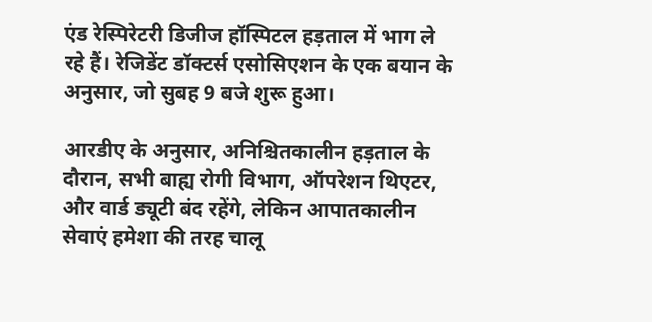एंड रेस्पिरेटरी डिजीज हॉस्पिटल हड़ताल में भाग ले रहे हैं। रेजिडेंट डॉक्टर्स एसोसिएशन के एक बयान के अनुसार, जो सुबह 9 बजे शुरू हुआ।

आरडीए के अनुसार, अनिश्चितकालीन हड़ताल के दौरान, सभी बाह्य रोगी विभाग, ऑपरेशन थिएटर, और वार्ड ड्यूटी बंद रहेंगे, लेकिन आपातकालीन सेवाएं हमेशा की तरह चालू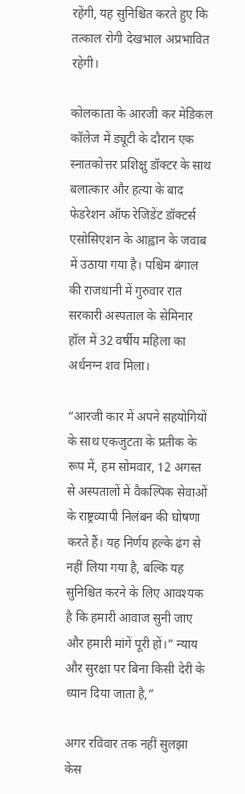रहेंगी, यह सुनिश्चित करते हुए कि तत्काल रोगी देखभाल अप्रभावित रहेगी।

कोलकाता के आरजी कर मेडिकल कॉलेज में ड्यूटी के दौरान एक स्नातकोत्तर प्रशिक्षु डॉक्टर के साथ बलात्कार और हत्या के बाद फेडरेशन ऑफ रेजिडेंट डॉक्टर्स एसोसिएशन के आह्वान के जवाब में उठाया गया है। पश्चिम बंगाल की राजधानी में गुरुवार रात सरकारी अस्पताल के सेमिनार हॉल में 32 वर्षीय महिला का अर्धनग्न शव मिला।

“आरजी कार में अपने सहयोगियों के साथ एकजुटता के प्रतीक के रूप में, हम सोमवार, 12 अगस्त से अस्पतालों में वैकल्पिक सेवाओं के राष्ट्रव्यापी निलंबन की घोषणा करते हैं। यह निर्णय हल्के ढंग से नहीं लिया गया है, बल्कि यह सुनिश्चित करने के लिए आवश्यक है कि हमारी आवाज सुनी जाए और हमारी मांगें पूरी हों।” न्याय और सुरक्षा पर बिना किसी देरी के ध्यान दिया जाता है,”

अगर रविवार तक नहीं सुलझा केस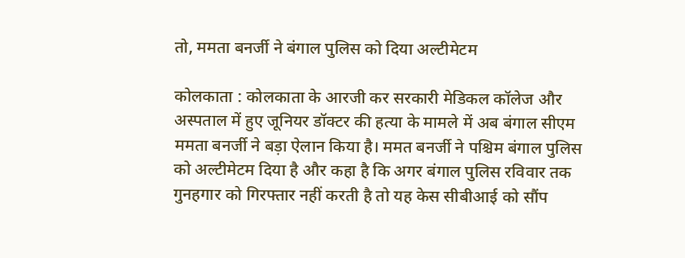तो, ममता बनर्जी ने बंगाल पुलिस को दिया अल्टीमेटम

कोलकाता : कोलकाता के आरजी कर सरकारी मेडिकल कॉलेज और अस्पताल में हुए जूनियर डॉक्टर की हत्या के मामले में अब बंगाल सीएम ममता बनर्जी ने बड़ा ऐलान किया है। ममत बनर्जी ने पश्चिम बंगाल पुलिस को अल्टीमेटम दिया है और कहा है कि अगर बंगाल पुलिस रविवार तक गुनहगार को गिरफ्तार नहीं करती है तो यह केस सीबीआई को सौंप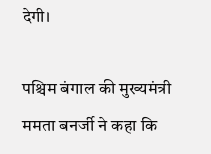देगी।

पश्चिम बंगाल की मुख्यमंत्री ममता बनर्जी ने कहा कि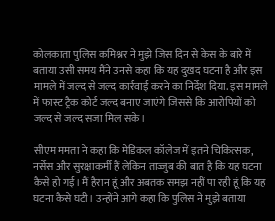कोलकाता पुलिस कमिश्नर ने मुझे जिस दिन से केस के बारे में बताया उसी समय मैंने उनसे कहा कि यह दुखद घटना है और इस मामले में जल्द से जल्द कार्रवाई करने का निर्देश दिया. इस मामले में फास्ट ट्रैक कोर्ट जल्द बनाए जाएंगे जिससे कि आरोपियों को जल्द से जल्द सजा मिल सके।

सीएम ममता ने कहा कि मेडिकल कॉलेज में इतने चिकित्सक, नर्सेस और सुरक्षाकर्मी हैं लेकिन ताज्जुब की बात है कि यह घटना कैसे हो गई। मैं हैरान हूं और अबतक समझ नहीं पा रही हूं कि यह घटना कैसे घटी। उन्होंने आगे कहा कि पुलिस ने मुझे बताया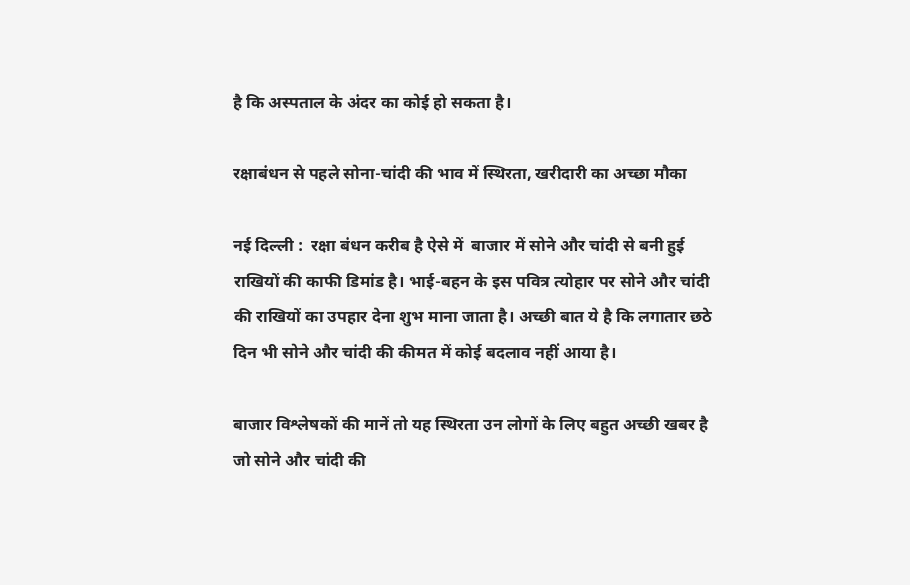है कि अस्पताल के अंदर का कोई हो सकता है।

रक्षाबंधन से पहले सोना-चांदी की भाव में स्थिरता, खरीदारी का अच्छा मौका

नई दिल्ली :  रक्षा बंधन करीब है ऐसे में  बाजार में सोने और चांदी से बनी हुई राखियों की काफी डिमांड है। भाई-बहन के इस पवित्र त्योहार पर सोने और चांदी की राखियों का उपहार देना शुभ माना जाता है। अच्छी बात ये है कि लगातार छठे दिन भी सोने और चांदी की कीमत में कोई बदलाव नहीं आया है।

बाजार विश्लेषकों की मानें तो यह स्थिरता उन लोगों के लिए बहुत अच्छी खबर है जो सोने और चांदी की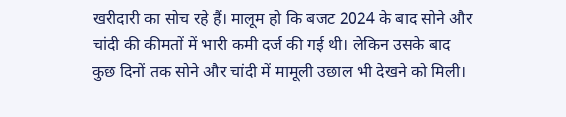खरीदारी का सोच रहे हैं। मालूम हो कि बजट 2024 के बाद सोने और चांदी की कीमतों में भारी कमी दर्ज की गई थी। लेकिन उसके बाद कुछ दिनों तक सोने और चांदी में मामूली उछाल भी देखने को मिली।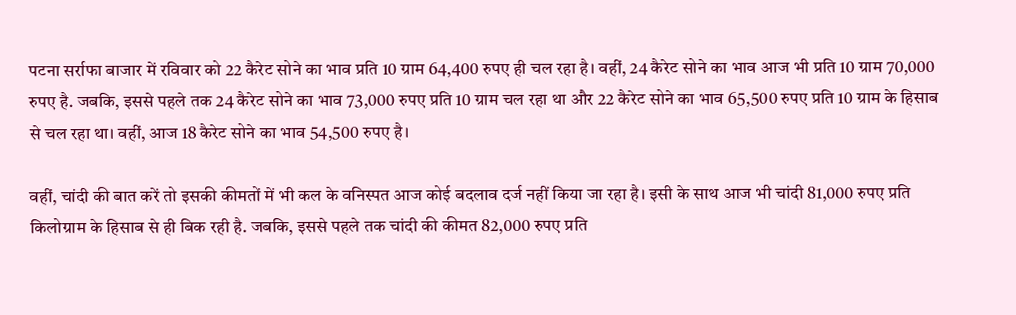पटना सर्राफा बाजार में रविवार को 22 कैरेट सोने का भाव प्रति 10 ग्राम 64,400 रुपए ही चल रहा है। वहीं, 24 कैरेट सोने का भाव आज भी प्रति 10 ग्राम 70,000 रुपए है. जबकि, इससे पहले तक 24 कैरेट सोने का भाव 73,000 रुपए प्रति 10 ग्राम चल रहा था और 22 कैरेट सोने का भाव 65,500 रुपए प्रति 10 ग्राम के हिसाब से चल रहा था। वहीं, आज 18 कैरेट सोने का भाव 54,500 रुपए है।

वहीं, चांदी की बात करें तो इसकी कीमतों में भी कल के वनिस्पत आज कोई बदलाव दर्ज नहीं किया जा रहा है। इसी के साथ आज भी चांदी 81,000 रुपए प्रति किलोग्राम के हिसाब से ही बिक रही है. जबकि, इससे पहले तक चांदी की कीमत 82,000 रुपए प्रति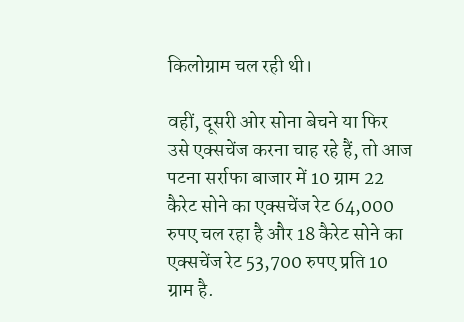किलोग्राम चल रही थी।

वहीं, दूसरी ओर सोना बेचने या फिर उसे एक्सचेंज करना चाह रहे हैं, तो आज पटना सर्राफा बाजार में 10 ग्राम 22 कैरेट सोने का एक्सचेंज रेट 64,000 रुपए चल रहा है और 18 कैरेट सोने का एक्सचेंज रेट 53,700 रुपए प्रति 10 ग्राम है.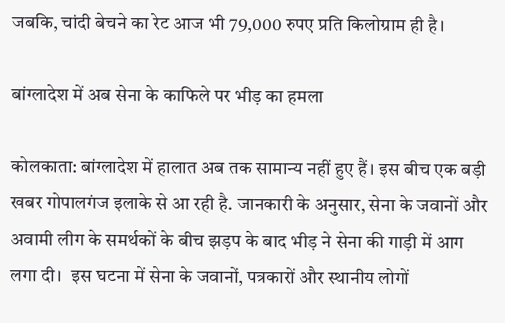जबकि, चांदी बेचने का रेट आज भी 79,000 रुपए प्रति किलोग्राम ही है।

बांग्लादेश में अब सेना के काफिले पर भीड़ का हमला

कोलकाता: बांग्लादेश में हालात अब तक सामान्य नहीं हुए हैं। इस बीच एक बड़ी खबर गोपालगंज इलाके से आ रही है. जानकारी के अनुसार, सेना के जवानों और अवामी लीग के समर्थकों के बीच झड़प के बाद भीड़ ने सेना की गाड़ी में आग लगा दी।  इस घटना में सेना के जवानों, पत्रकारों और स्थानीय लोगों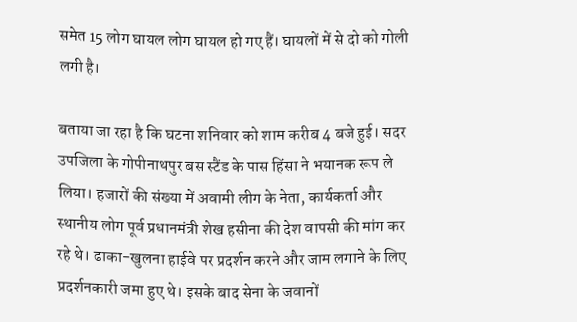समेत 15 लोग घायल लोग घायल हो गए हैं। घायलों में से दो को गोली लगी है।

बताया जा रहा है कि घटना शनिवार को शाम करीब 4 बजे हुई। सदर उपजिला के गोपीनाथपुर बस स्टैंड के पास हिंसा ने भयानक रूप ले लिया। हजारों की संख्या में अवामी लीग के नेता, कार्यकर्ता और स्थानीय लोग पूर्व प्रधानमंत्री शेख हसीना की देश वापसी की मांग कर रहे थे। ढाका-खुलना हाईवे पर प्रदर्शन करने और जाम लगाने के लिए प्रदर्शनकारी जमा हुए थे। इसके बाद सेना के जवानों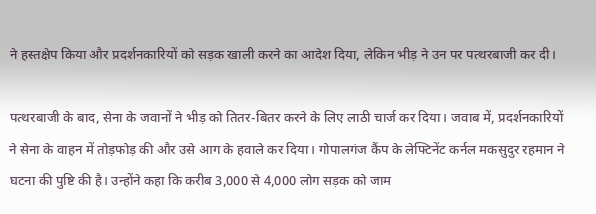ने हस्तक्षेप किया और प्रदर्शनकारियों को सड़क खाली करने का आदेश दिया, लेकिन भीड़ ने उन पर पत्थरबाजी कर दी।

पत्थरबाजी के बाद, सेना के जवानों ने भीड़ को तितर-बितर करने के लिए लाठी चार्ज कर दिया। जवाब में, प्रदर्शनकारियों ने सेना के वाहन में तोड़फोड़ की और उसे आग के हवाले कर दिया। गोपालगंज कैंप के लेफ्टिनेंट कर्नल मकसुदुर रहमान ने घटना की पुष्टि की है। उन्होंने कहा कि करीब 3,000 से 4,000 लोग सड़क को जाम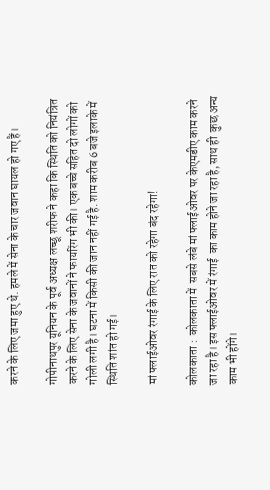करने के लिए जमा हुए थे. हमले में सेना के चार जवान घायल हो गए हैं।

गोपीनाथपुर यूनियन के पूर्व अध्यक्ष लच्छू शरीफ ने कहा कि स्थिति को नियंत्रित करने के लिए सेना के जवानों ने फायरिंग भी की। एक बच्चे सहित दो लोगों को गोली लगी है। घटना में किसी की जान नहीं गई है. शाम करीब 6 बजे इलाके में स्थिति शांत हो गई।

मां फ्लाईओवर रंगाई के लिए रात को रहेगा बंद रहेगा!

कोलकाता :  कोलकाता में  सबसे लंबे मां फ्लाईओवर पर केएमडीए काम करने जा रहा है। इस फ्लाईओवर में रंगाई  का काम होने जा रहा है, साथ ही  कुछ अन्य काम भी होंगे।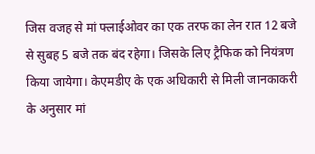जिस वजह से मां फ्लाईओवर का एक तरफ का लेन रात 12 बजे से सुबह 5 बजे तक बंद रहेगा। जिसके लिए ट्रैफिक को नियंत्रण किया जायेगा। केएमडीए के एक अधिकारी से मिली जानकाकरी के अनुसार मां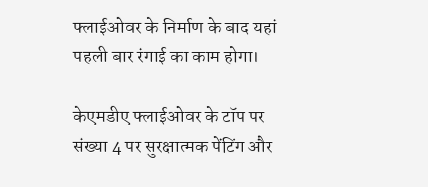फ्लाईओवर के निर्माण के बाद यहां पहली बार रंगाई का काम होगा।

केएमडीए फ्लाईओवर के टॉप पर संख्या 4 पर सुरक्षात्मक पेंटिंग और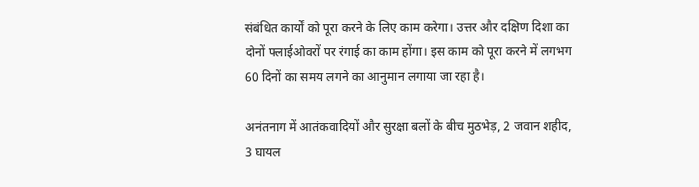संबंधित कार्यों को पूरा करने के लिए काम करेगा। उत्तर और दक्षिण दिशा का दोनों फ्लाईओवरों पर रंगाई का काम होंगा। इस काम को पूरा करने में लगभग  60 दिनों का समय लगने का आनुमान लगाया जा रहा है।

अनंतनाग में आतंकवादियों और सुरक्षा बलों के बीच मुठभेड़, 2 जवान शहीद, 3 घायल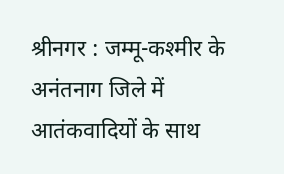श्रीनगर : जम्मू-कश्मीर के अनंतनाग जिले में आतंकवादियों के साथ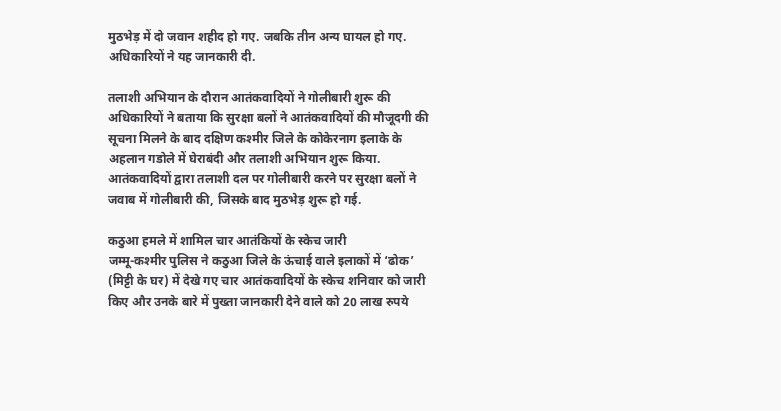मुठभेड़ में दो जवान शहीद हो गए. जबकि तीन अन्य घायल हो गए. अधिकारियों ने यह जानकारी दी.

तलाशी अभियान के दौरान आतंकवादियों ने गोलीबारी शुरू की
अधिकारियों ने बताया कि सुरक्षा बलों ने आतंकवादियों की मौजूदगी की सूचना मिलने के बाद दक्षिण कश्मीर जिले के कोकेरनाग इलाके के अहलान गडोले में घेराबंदी और तलाशी अभियान शुरू किया. आतंकवादियों द्वारा तलाशी दल पर गोलीबारी करने पर सुरक्षा बलों ने जवाब में गोलीबारी की, जिसके बाद मुठभेड़ शुरू हो गई.

कठुआ हमले में शामिल चार आतंकियों के स्केच जारी
जम्मू-कश्मीर पुलिस ने कठुआ जिले के ऊंचाई वाले इलाकों में ‘ढोक’ (मिट्टी के घर) में देखे गए चार आतंकवादियों के स्केच शनिवार को जारी किए और उनके बारे में पुख्ता जानकारी देने वाले को 20 लाख रुपये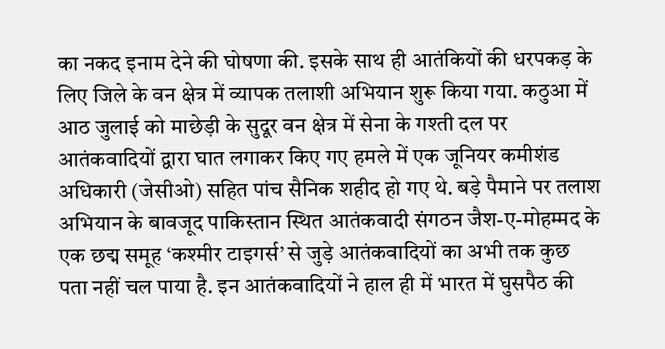का नकद इनाम देने की घोषणा की. इसके साथ ही आतंकियों की धरपकड़ के लिए जिले के वन क्षेत्र में व्यापक तलाशी अभियान शुरू किया गया. कठुआ में आठ जुलाई को माछेड़ी के सुदूर वन क्षेत्र में सेना के गश्ती दल पर आतंकवादियों द्वारा घात लगाकर किए गए हमले में एक जूनियर कमीशंड अधिकारी (जेसीओ) सहित पांच सैनिक शहीद हो गए थे. बड़े पैमाने पर तलाश अभियान के बावजूद पाकिस्तान स्थित आतंकवादी संगठन जैश-ए-मोहम्मद के एक छद्म समूह ‘कश्मीर टाइगर्स’ से जुड़े आतंकवादियों का अभी तक कुछ पता नहीं चल पाया है. इन आतंकवादियों ने हाल ही में भारत में घुसपैठ की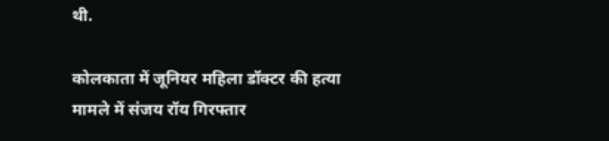थी.

कोलकाता में जूनियर महिला डॉक्टर की हत्या मामले में संजय रॉय गिरफ्तार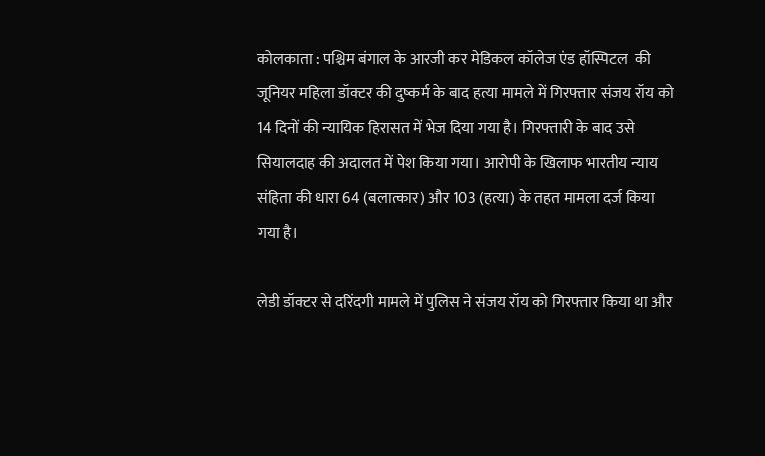कोलकाता : पश्चिम बंगाल के आरजी कर मेडिकल कॉलेज एंड हॉस्पिटल  की जूनियर महिला डॉक्टर की दुष्कर्म के बाद हत्या मामले में गिरफ्तार संजय रॉय को 14 दिनों की न्यायिक हिरासत में भेज दिया गया है। गिरफ्तारी के बाद उसे सियालदाह की अदालत में पेश किया गया। आरोपी के खिलाफ भारतीय न्याय संहिता की धारा 64 (बलात्कार) और 103 (हत्या) के तहत मामला दर्ज किया गया है।

लेडी डॉक्टर से दरिंदगी मामले में पुलिस ने संजय रॉय को गिरफ्तार किया था और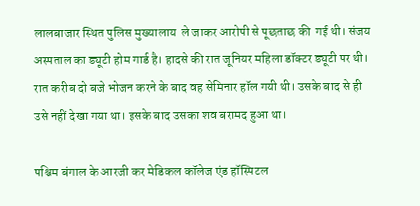लालबाजार स्थित पुलिस मुख्यालाय  ले जाकर आरोपी से पूछताछ की  गई थी। संजय अस्पताल का ड्यूटी होम गार्ड है। हादसे की रात जूनियर महिला डॉक्टर ड्यूटी पर थी। रात करीब दो बजे भोजन करने के बाद वह सेमिनार हॉल गयी थी। उसके बाद से ही उसे नहीं देखा गया था। इसके बाद उसका शव बरामद हुआ था।

पश्चिम बंगाल के आरजी कर मेडिकल कॉलेज एंड हॉस्पिटल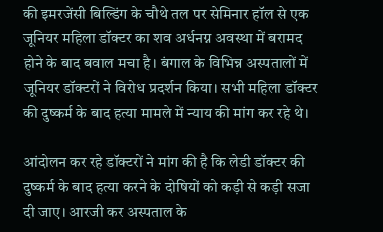की इमरजेंसी बिल्डिंग के चौथे तल पर सेमिनार हॉल से एक जूनियर महिला डॉक्टर का शव अर्धनग्न अवस्था में बरामद होने के बाद बवाल मचा है। बंगाल के विभिन्न अस्पतालों में जूनियर डॉक्टरों ने विरोध प्रदर्शन किया। सभी महिला डॉक्टर की दुष्कर्म के बाद हत्या मामले में न्याय की मांग कर रहे थे।

आंदोलन कर रहे डॉक्टरों ने मांग की है कि लेडी डॉक्टर की दुष्कर्म के बाद हत्या करने के दोषियों को कड़ी से कड़ी सजा दी जाए। आरजी कर अस्पताल के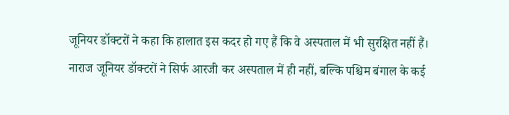जूनियर डॉक्टरों ने कहा कि हालात इस कदर हो गए हैं कि वे अस्पताल में भी सुरक्षित नहीं हैं। नाराज जूनियर डॉक्टरों ने सिर्फ आरजी कर अस्पताल में ही नहीं, बल्कि पश्चिम बंगाल के कई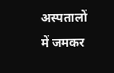अस्पतालों में जमकर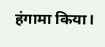हंगामा किया।